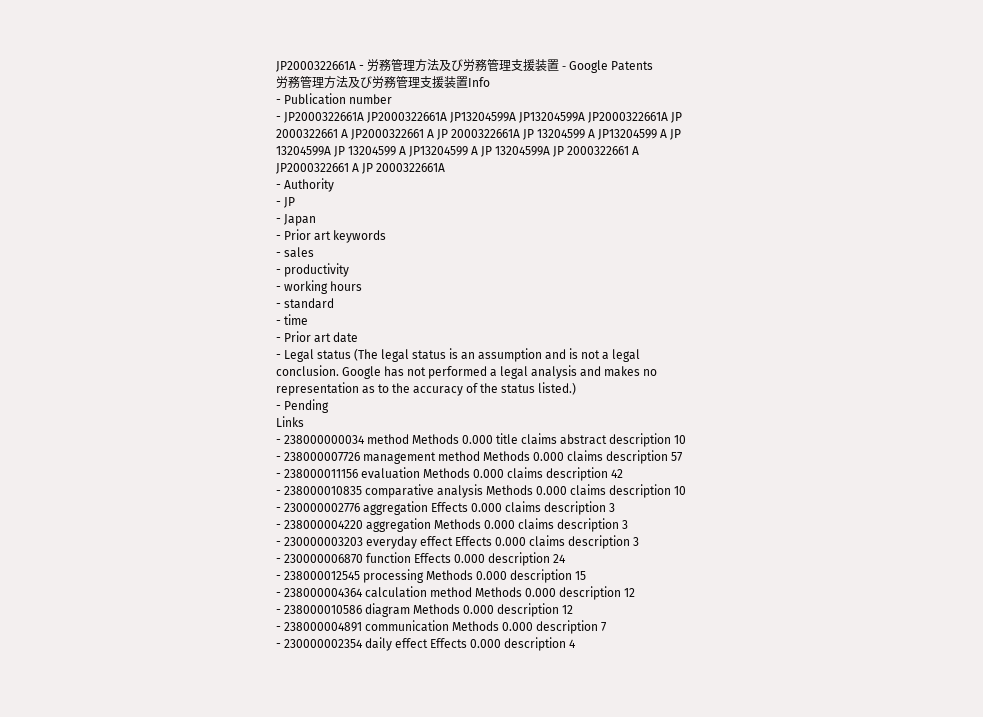JP2000322661A - 労務管理方法及び労務管理支援装置 - Google Patents
労務管理方法及び労務管理支援装置Info
- Publication number
- JP2000322661A JP2000322661A JP13204599A JP13204599A JP2000322661A JP 2000322661 A JP2000322661 A JP 2000322661A JP 13204599 A JP13204599 A JP 13204599A JP 13204599 A JP13204599 A JP 13204599A JP 2000322661 A JP2000322661 A JP 2000322661A
- Authority
- JP
- Japan
- Prior art keywords
- sales
- productivity
- working hours
- standard
- time
- Prior art date
- Legal status (The legal status is an assumption and is not a legal conclusion. Google has not performed a legal analysis and makes no representation as to the accuracy of the status listed.)
- Pending
Links
- 238000000034 method Methods 0.000 title claims abstract description 10
- 238000007726 management method Methods 0.000 claims description 57
- 238000011156 evaluation Methods 0.000 claims description 42
- 238000010835 comparative analysis Methods 0.000 claims description 10
- 230000002776 aggregation Effects 0.000 claims description 3
- 238000004220 aggregation Methods 0.000 claims description 3
- 230000003203 everyday effect Effects 0.000 claims description 3
- 230000006870 function Effects 0.000 description 24
- 238000012545 processing Methods 0.000 description 15
- 238000004364 calculation method Methods 0.000 description 12
- 238000010586 diagram Methods 0.000 description 12
- 238000004891 communication Methods 0.000 description 7
- 230000002354 daily effect Effects 0.000 description 4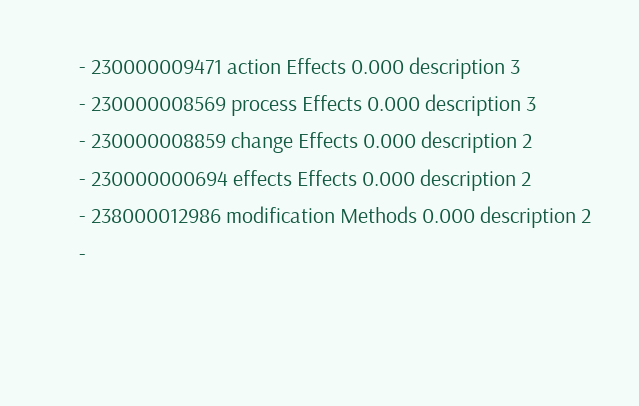- 230000009471 action Effects 0.000 description 3
- 230000008569 process Effects 0.000 description 3
- 230000008859 change Effects 0.000 description 2
- 230000000694 effects Effects 0.000 description 2
- 238000012986 modification Methods 0.000 description 2
-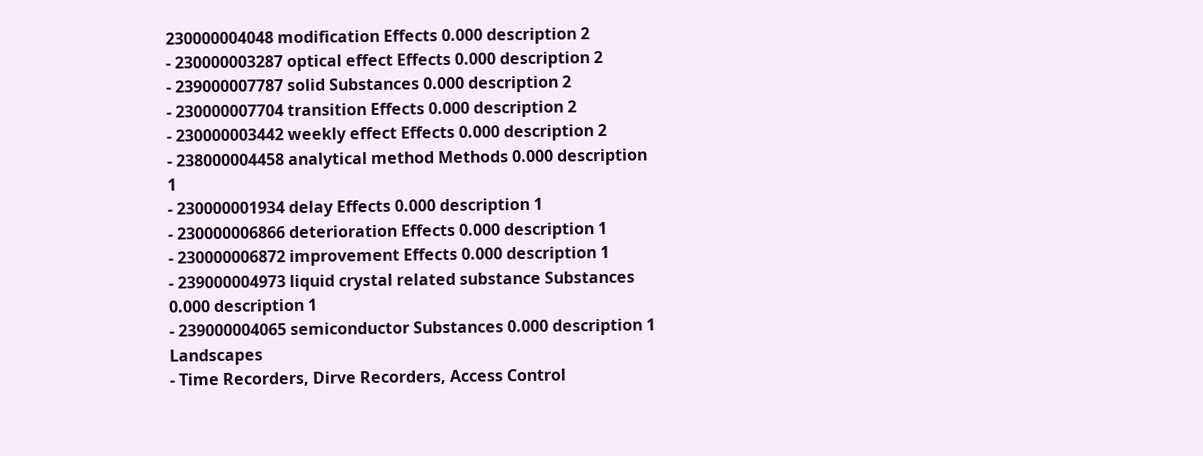230000004048 modification Effects 0.000 description 2
- 230000003287 optical effect Effects 0.000 description 2
- 239000007787 solid Substances 0.000 description 2
- 230000007704 transition Effects 0.000 description 2
- 230000003442 weekly effect Effects 0.000 description 2
- 238000004458 analytical method Methods 0.000 description 1
- 230000001934 delay Effects 0.000 description 1
- 230000006866 deterioration Effects 0.000 description 1
- 230000006872 improvement Effects 0.000 description 1
- 239000004973 liquid crystal related substance Substances 0.000 description 1
- 239000004065 semiconductor Substances 0.000 description 1
Landscapes
- Time Recorders, Dirve Recorders, Access Control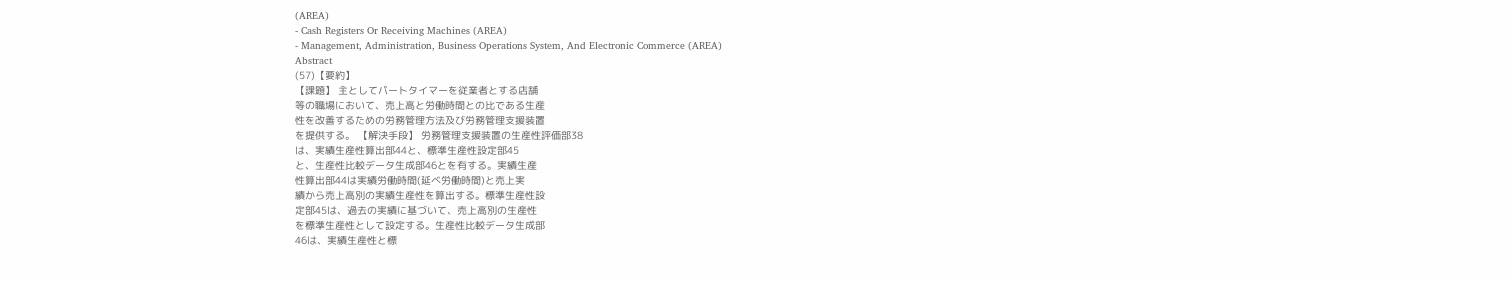(AREA)
- Cash Registers Or Receiving Machines (AREA)
- Management, Administration, Business Operations System, And Electronic Commerce (AREA)
Abstract
(57)【要約】
【課題】 主としてパートタイマーを従業者とする店舗
等の職場において、売上高と労働時間との比である生産
性を改善するための労務管理方法及び労務管理支援装置
を提供する。 【解決手段】 労務管理支援装置の生産性評価部38
は、実績生産性算出部44と、標準生産性設定部45
と、生産性比較データ生成部46とを有する。実績生産
性算出部44は実績労働時間(延べ労働時間)と売上実
績から売上高別の実績生産性を算出する。標準生産性設
定部45は、過去の実績に基づいて、売上高別の生産性
を標準生産性として設定する。生産性比較データ生成部
46は、実績生産性と標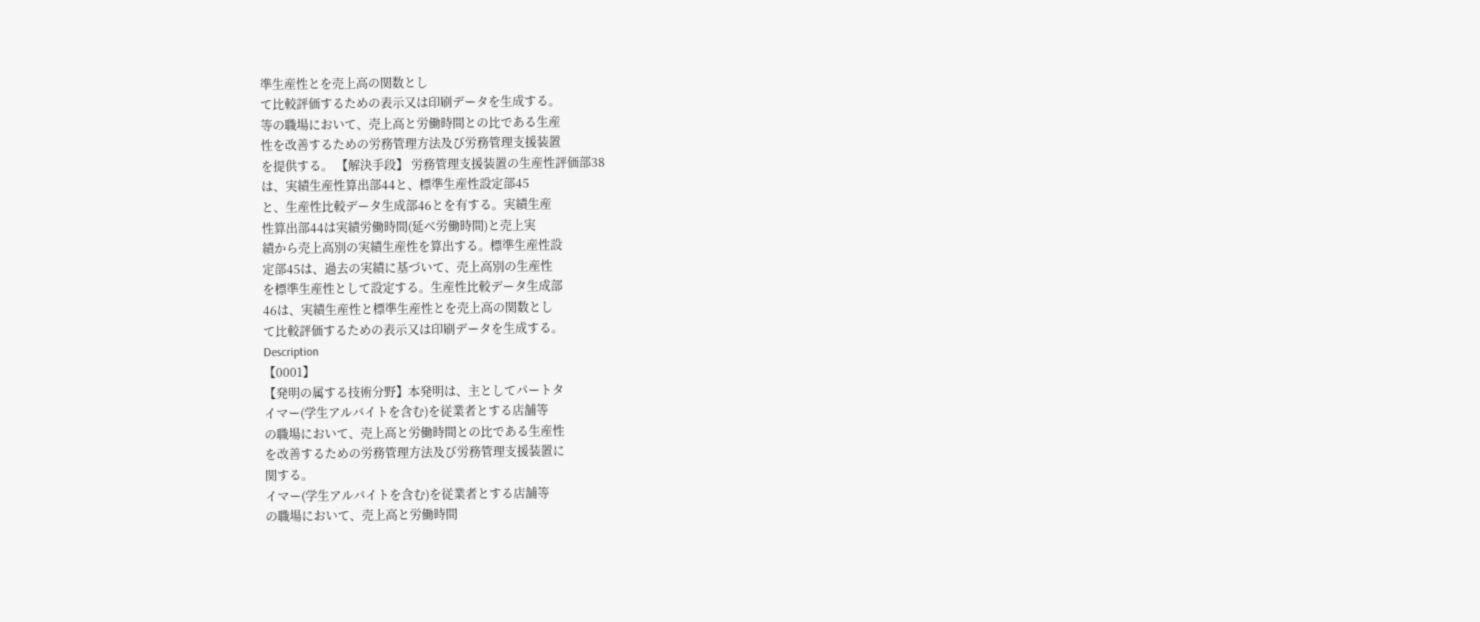準生産性とを売上高の関数とし
て比較評価するための表示又は印刷データを生成する。
等の職場において、売上高と労働時間との比である生産
性を改善するための労務管理方法及び労務管理支援装置
を提供する。 【解決手段】 労務管理支援装置の生産性評価部38
は、実績生産性算出部44と、標準生産性設定部45
と、生産性比較データ生成部46とを有する。実績生産
性算出部44は実績労働時間(延べ労働時間)と売上実
績から売上高別の実績生産性を算出する。標準生産性設
定部45は、過去の実績に基づいて、売上高別の生産性
を標準生産性として設定する。生産性比較データ生成部
46は、実績生産性と標準生産性とを売上高の関数とし
て比較評価するための表示又は印刷データを生成する。
Description
【0001】
【発明の属する技術分野】本発明は、主としてパートタ
イマー(学生アルバイトを含む)を従業者とする店舗等
の職場において、売上高と労働時間との比である生産性
を改善するための労務管理方法及び労務管理支援装置に
関する。
イマー(学生アルバイトを含む)を従業者とする店舗等
の職場において、売上高と労働時間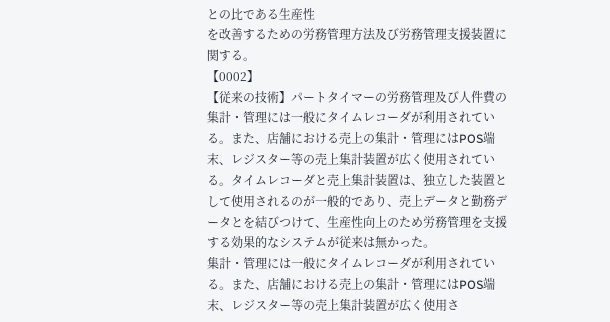との比である生産性
を改善するための労務管理方法及び労務管理支援装置に
関する。
【0002】
【従来の技術】パートタイマーの労務管理及び人件費の
集計・管理には一般にタイムレコーダが利用されてい
る。また、店舗における売上の集計・管理にはPOS端
末、レジスター等の売上集計装置が広く使用されてい
る。タイムレコーダと売上集計装置は、独立した装置と
して使用されるのが一般的であり、売上データと勤務デ
ータとを結びつけて、生産性向上のため労務管理を支援
する効果的なシステムが従来は無かった。
集計・管理には一般にタイムレコーダが利用されてい
る。また、店舗における売上の集計・管理にはPOS端
末、レジスター等の売上集計装置が広く使用さ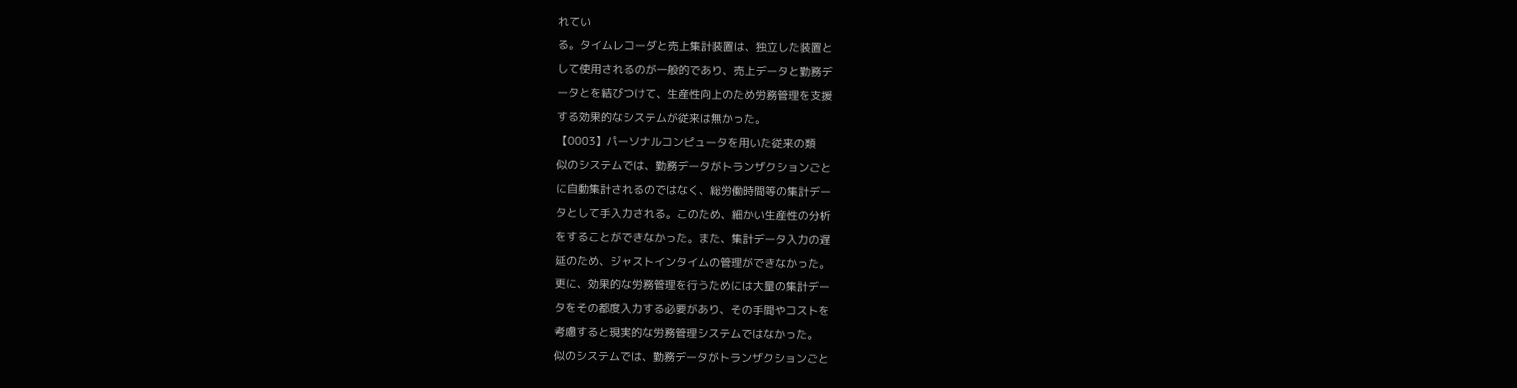れてい
る。タイムレコーダと売上集計装置は、独立した装置と
して使用されるのが一般的であり、売上データと勤務デ
ータとを結びつけて、生産性向上のため労務管理を支援
する効果的なシステムが従来は無かった。
【0003】パーソナルコンピュータを用いた従来の類
似のシステムでは、勤務データがトランザクションごと
に自動集計されるのではなく、総労働時間等の集計デー
タとして手入力される。このため、細かい生産性の分析
をすることができなかった。また、集計データ入力の遅
延のため、ジャストインタイムの管理ができなかった。
更に、効果的な労務管理を行うためには大量の集計デー
タをその都度入力する必要があり、その手間やコストを
考慮すると現実的な労務管理システムではなかった。
似のシステムでは、勤務データがトランザクションごと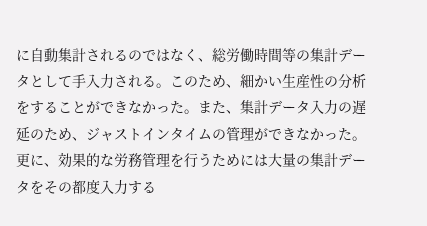に自動集計されるのではなく、総労働時間等の集計デー
タとして手入力される。このため、細かい生産性の分析
をすることができなかった。また、集計データ入力の遅
延のため、ジャストインタイムの管理ができなかった。
更に、効果的な労務管理を行うためには大量の集計デー
タをその都度入力する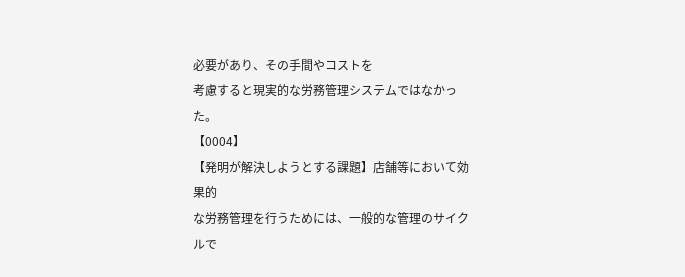必要があり、その手間やコストを
考慮すると現実的な労務管理システムではなかった。
【0004】
【発明が解決しようとする課題】店舗等において効果的
な労務管理を行うためには、一般的な管理のサイクルで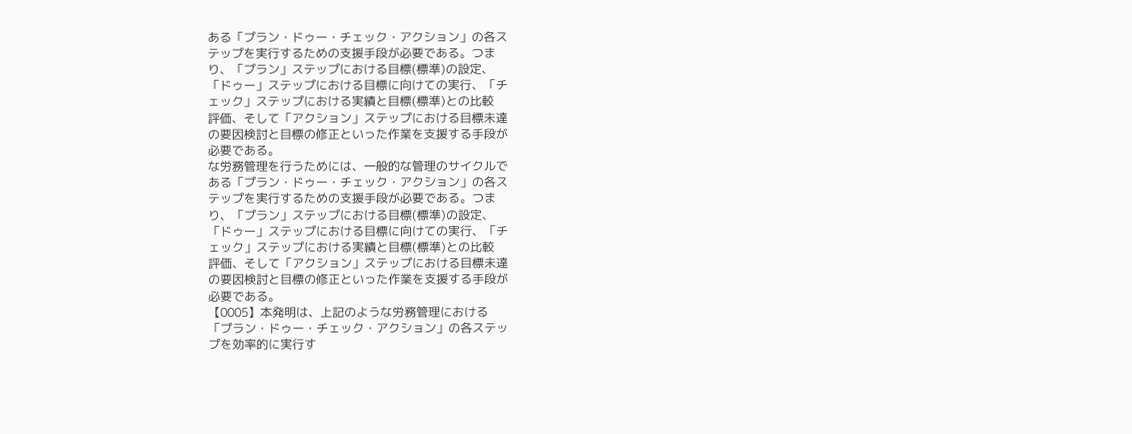ある「プラン・ドゥー・チェック・アクション」の各ス
テップを実行するための支援手段が必要である。つま
り、「プラン」ステップにおける目標(標準)の設定、
「ドゥー」ステップにおける目標に向けての実行、「チ
ェック」ステップにおける実績と目標(標準)との比較
評価、そして「アクション」ステップにおける目標未達
の要因検討と目標の修正といった作業を支援する手段が
必要である。
な労務管理を行うためには、一般的な管理のサイクルで
ある「プラン・ドゥー・チェック・アクション」の各ス
テップを実行するための支援手段が必要である。つま
り、「プラン」ステップにおける目標(標準)の設定、
「ドゥー」ステップにおける目標に向けての実行、「チ
ェック」ステップにおける実績と目標(標準)との比較
評価、そして「アクション」ステップにおける目標未達
の要因検討と目標の修正といった作業を支援する手段が
必要である。
【0005】本発明は、上記のような労務管理における
「プラン・ドゥー・チェック・アクション」の各ステッ
プを効率的に実行す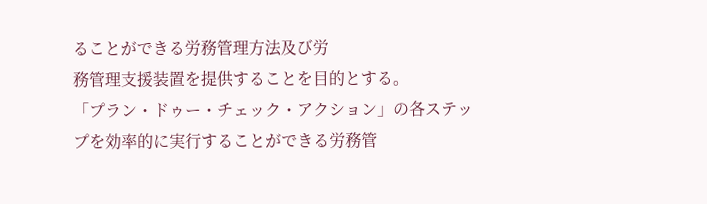ることができる労務管理方法及び労
務管理支援装置を提供することを目的とする。
「プラン・ドゥー・チェック・アクション」の各ステッ
プを効率的に実行することができる労務管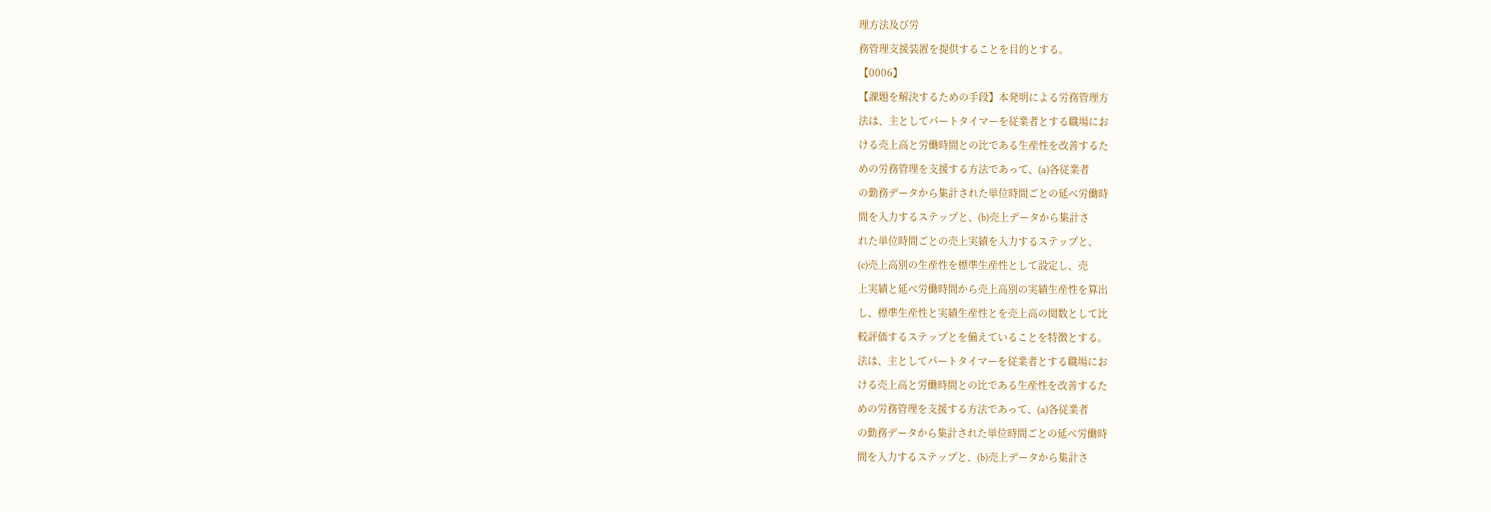理方法及び労
務管理支援装置を提供することを目的とする。
【0006】
【課題を解決するための手段】本発明による労務管理方
法は、主としてパートタイマーを従業者とする職場にお
ける売上高と労働時間との比である生産性を改善するた
めの労務管理を支援する方法であって、(a)各従業者
の勤務データから集計された単位時間ごとの延べ労働時
間を入力するステップと、(b)売上データから集計さ
れた単位時間ごとの売上実績を入力するステップと、
(c)売上高別の生産性を標準生産性として設定し、売
上実績と延べ労働時間から売上高別の実績生産性を算出
し、標準生産性と実績生産性とを売上高の関数として比
較評価するステップとを備えていることを特徴とする。
法は、主としてパートタイマーを従業者とする職場にお
ける売上高と労働時間との比である生産性を改善するた
めの労務管理を支援する方法であって、(a)各従業者
の勤務データから集計された単位時間ごとの延べ労働時
間を入力するステップと、(b)売上データから集計さ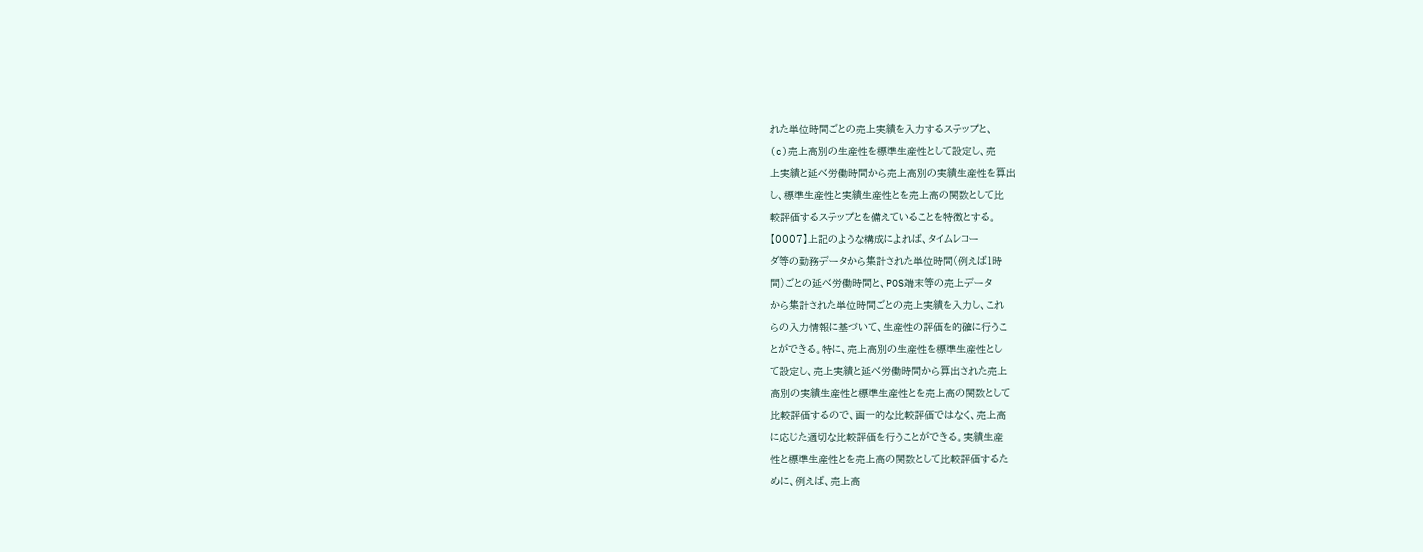れた単位時間ごとの売上実績を入力するステップと、
(c)売上高別の生産性を標準生産性として設定し、売
上実績と延べ労働時間から売上高別の実績生産性を算出
し、標準生産性と実績生産性とを売上高の関数として比
較評価するステップとを備えていることを特徴とする。
【0007】上記のような構成によれば、タイムレコー
ダ等の勤務データから集計された単位時間(例えば1時
間)ごとの延べ労働時間と、POS端末等の売上データ
から集計された単位時間ごとの売上実績を入力し、これ
らの入力情報に基づいて、生産性の評価を的確に行うこ
とができる。特に、売上高別の生産性を標準生産性とし
て設定し、売上実績と延べ労働時間から算出された売上
高別の実績生産性と標準生産性とを売上高の関数として
比較評価するので、画一的な比較評価ではなく、売上高
に応じた適切な比較評価を行うことができる。実績生産
性と標準生産性とを売上高の関数として比較評価するた
めに、例えば、売上高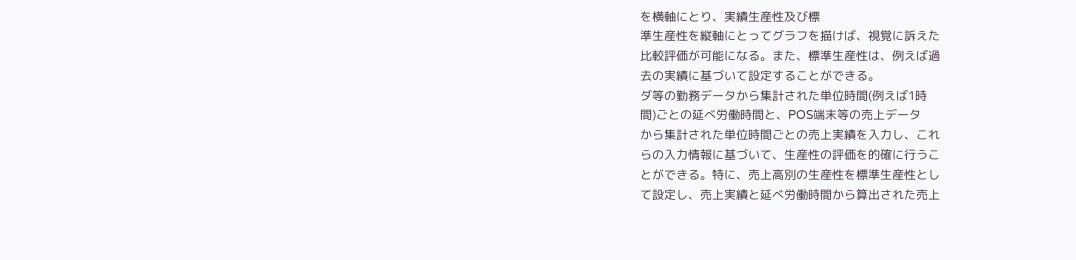を横軸にとり、実績生産性及び標
準生産性を縦軸にとってグラフを描けば、視覚に訴えた
比較評価が可能になる。また、標準生産性は、例えば過
去の実績に基づいて設定することができる。
ダ等の勤務データから集計された単位時間(例えば1時
間)ごとの延べ労働時間と、POS端末等の売上データ
から集計された単位時間ごとの売上実績を入力し、これ
らの入力情報に基づいて、生産性の評価を的確に行うこ
とができる。特に、売上高別の生産性を標準生産性とし
て設定し、売上実績と延べ労働時間から算出された売上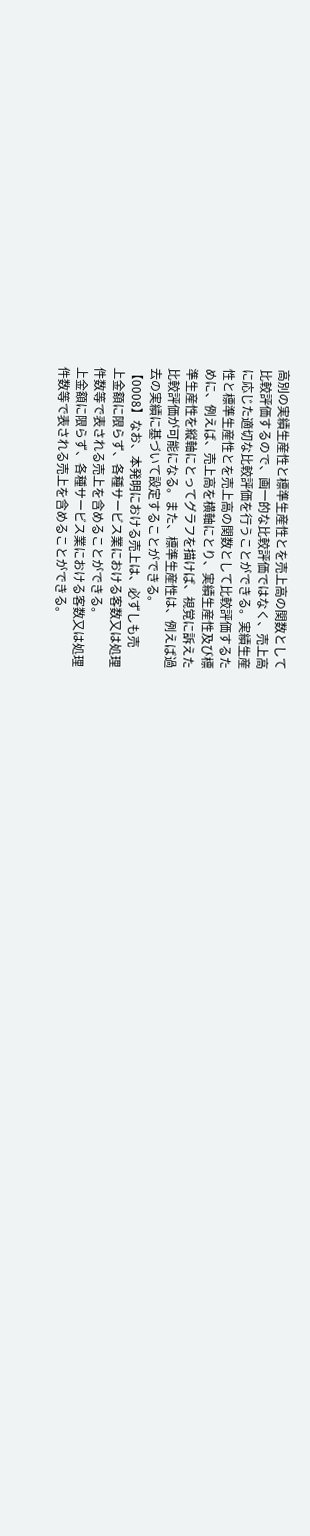高別の実績生産性と標準生産性とを売上高の関数として
比較評価するので、画一的な比較評価ではなく、売上高
に応じた適切な比較評価を行うことができる。実績生産
性と標準生産性とを売上高の関数として比較評価するた
めに、例えば、売上高を横軸にとり、実績生産性及び標
準生産性を縦軸にとってグラフを描けば、視覚に訴えた
比較評価が可能になる。また、標準生産性は、例えば過
去の実績に基づいて設定することができる。
【0008】なお、本発明における売上は、必ずしも売
上金額に限らず、各種サービス業における客数又は処理
件数等で表される売上を含めることができる。
上金額に限らず、各種サービス業における客数又は処理
件数等で表される売上を含めることができる。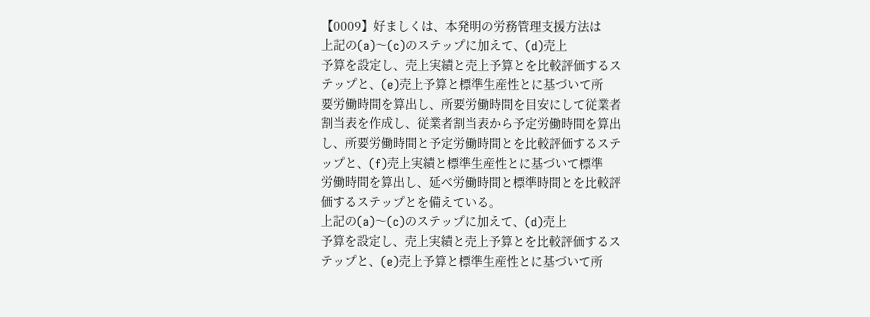【0009】好ましくは、本発明の労務管理支援方法は
上記の(a)〜(c)のステップに加えて、(d)売上
予算を設定し、売上実績と売上予算とを比較評価するス
テップと、(e)売上予算と標準生産性とに基づいて所
要労働時間を算出し、所要労働時間を目安にして従業者
割当表を作成し、従業者割当表から予定労働時間を算出
し、所要労働時間と予定労働時間とを比較評価するステ
ップと、(f)売上実績と標準生産性とに基づいて標準
労働時間を算出し、延べ労働時間と標準時間とを比較評
価するステップとを備えている。
上記の(a)〜(c)のステップに加えて、(d)売上
予算を設定し、売上実績と売上予算とを比較評価するス
テップと、(e)売上予算と標準生産性とに基づいて所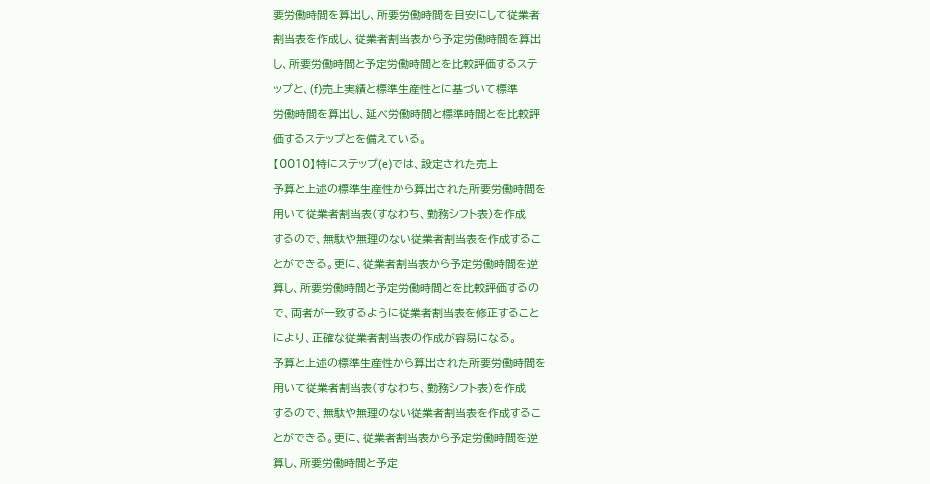要労働時間を算出し、所要労働時間を目安にして従業者
割当表を作成し、従業者割当表から予定労働時間を算出
し、所要労働時間と予定労働時間とを比較評価するステ
ップと、(f)売上実績と標準生産性とに基づいて標準
労働時間を算出し、延べ労働時間と標準時間とを比較評
価するステップとを備えている。
【0010】特にステップ(e)では、設定された売上
予算と上述の標準生産性から算出された所要労働時間を
用いて従業者割当表(すなわち、勤務シフト表)を作成
するので、無駄や無理のない従業者割当表を作成するこ
とができる。更に、従業者割当表から予定労働時間を逆
算し、所要労働時間と予定労働時間とを比較評価するの
で、両者が一致するように従業者割当表を修正すること
により、正確な従業者割当表の作成が容易になる。
予算と上述の標準生産性から算出された所要労働時間を
用いて従業者割当表(すなわち、勤務シフト表)を作成
するので、無駄や無理のない従業者割当表を作成するこ
とができる。更に、従業者割当表から予定労働時間を逆
算し、所要労働時間と予定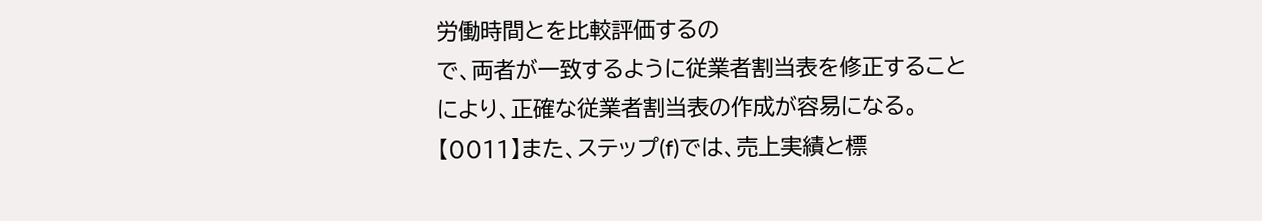労働時間とを比較評価するの
で、両者が一致するように従業者割当表を修正すること
により、正確な従業者割当表の作成が容易になる。
【0011】また、ステップ(f)では、売上実績と標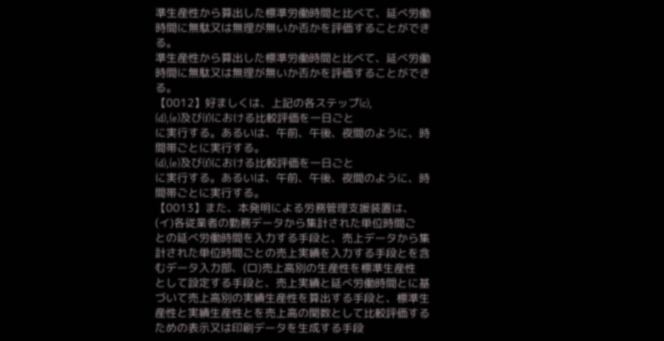準生産性から算出した標準労働時間と比べて、延べ労働
時間に無駄又は無理が無いか否かを評価することができ
る。
準生産性から算出した標準労働時間と比べて、延べ労働
時間に無駄又は無理が無いか否かを評価することができ
る。
【0012】好ましくは、上記の各ステップ(c),
(d),(e)及び(f)における比較評価を一日ごと
に実行する。あるいは、午前、午後、夜間のように、時
間帯ごとに実行する。
(d),(e)及び(f)における比較評価を一日ごと
に実行する。あるいは、午前、午後、夜間のように、時
間帯ごとに実行する。
【0013】また、本発明による労務管理支援装置は、
(イ)各従業者の勤務データから集計された単位時間ご
との延べ労働時間を入力する手段と、売上データから集
計された単位時間ごとの売上実績を入力する手段とを含
むデータ入力部、(ロ)売上高別の生産性を標準生産性
として設定する手段と、売上実績と延べ労働時間とに基
づいて売上高別の実績生産性を算出する手段と、標準生
産性と実績生産性とを売上高の関数として比較評価する
ための表示又は印刷データを生成する手段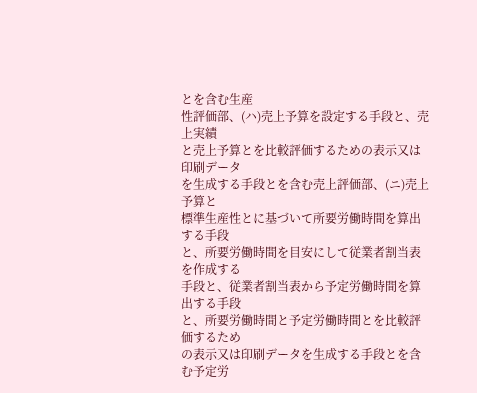とを含む生産
性評価部、(ハ)売上予算を設定する手段と、売上実績
と売上予算とを比較評価するための表示又は印刷データ
を生成する手段とを含む売上評価部、(ニ)売上予算と
標準生産性とに基づいて所要労働時間を算出する手段
と、所要労働時間を目安にして従業者割当表を作成する
手段と、従業者割当表から予定労働時間を算出する手段
と、所要労働時間と予定労働時間とを比較評価するため
の表示又は印刷データを生成する手段とを含む予定労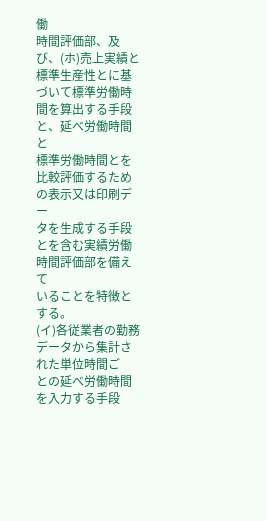働
時間評価部、及び、(ホ)売上実績と標準生産性とに基
づいて標準労働時間を算出する手段と、延べ労働時間と
標準労働時間とを比較評価するための表示又は印刷デー
タを生成する手段とを含む実績労働時間評価部を備えて
いることを特徴とする。
(イ)各従業者の勤務データから集計された単位時間ご
との延べ労働時間を入力する手段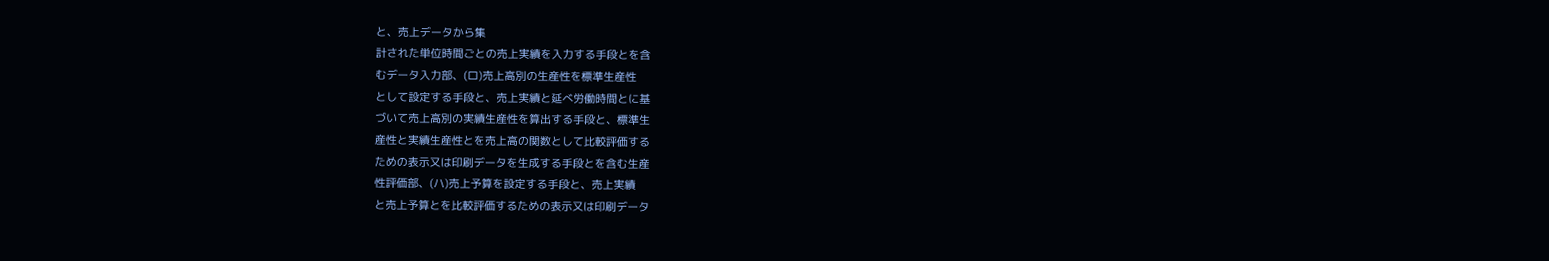と、売上データから集
計された単位時間ごとの売上実績を入力する手段とを含
むデータ入力部、(ロ)売上高別の生産性を標準生産性
として設定する手段と、売上実績と延べ労働時間とに基
づいて売上高別の実績生産性を算出する手段と、標準生
産性と実績生産性とを売上高の関数として比較評価する
ための表示又は印刷データを生成する手段とを含む生産
性評価部、(ハ)売上予算を設定する手段と、売上実績
と売上予算とを比較評価するための表示又は印刷データ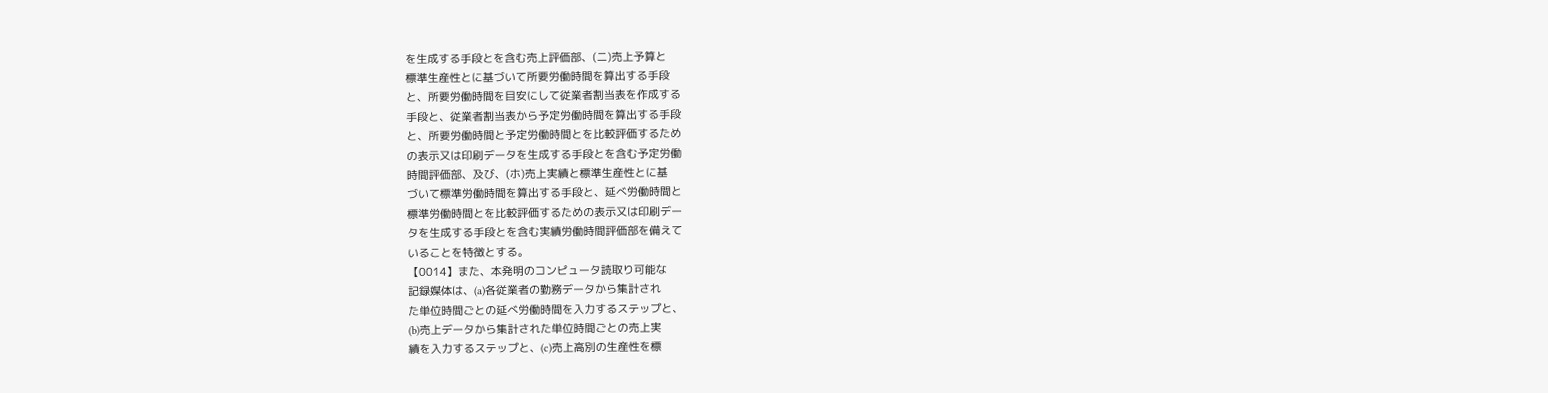を生成する手段とを含む売上評価部、(ニ)売上予算と
標準生産性とに基づいて所要労働時間を算出する手段
と、所要労働時間を目安にして従業者割当表を作成する
手段と、従業者割当表から予定労働時間を算出する手段
と、所要労働時間と予定労働時間とを比較評価するため
の表示又は印刷データを生成する手段とを含む予定労働
時間評価部、及び、(ホ)売上実績と標準生産性とに基
づいて標準労働時間を算出する手段と、延べ労働時間と
標準労働時間とを比較評価するための表示又は印刷デー
タを生成する手段とを含む実績労働時間評価部を備えて
いることを特徴とする。
【0014】また、本発明のコンピュータ読取り可能な
記録媒体は、(a)各従業者の勤務データから集計され
た単位時間ごとの延べ労働時間を入力するステップと、
(b)売上データから集計された単位時間ごとの売上実
績を入力するステップと、(c)売上高別の生産性を標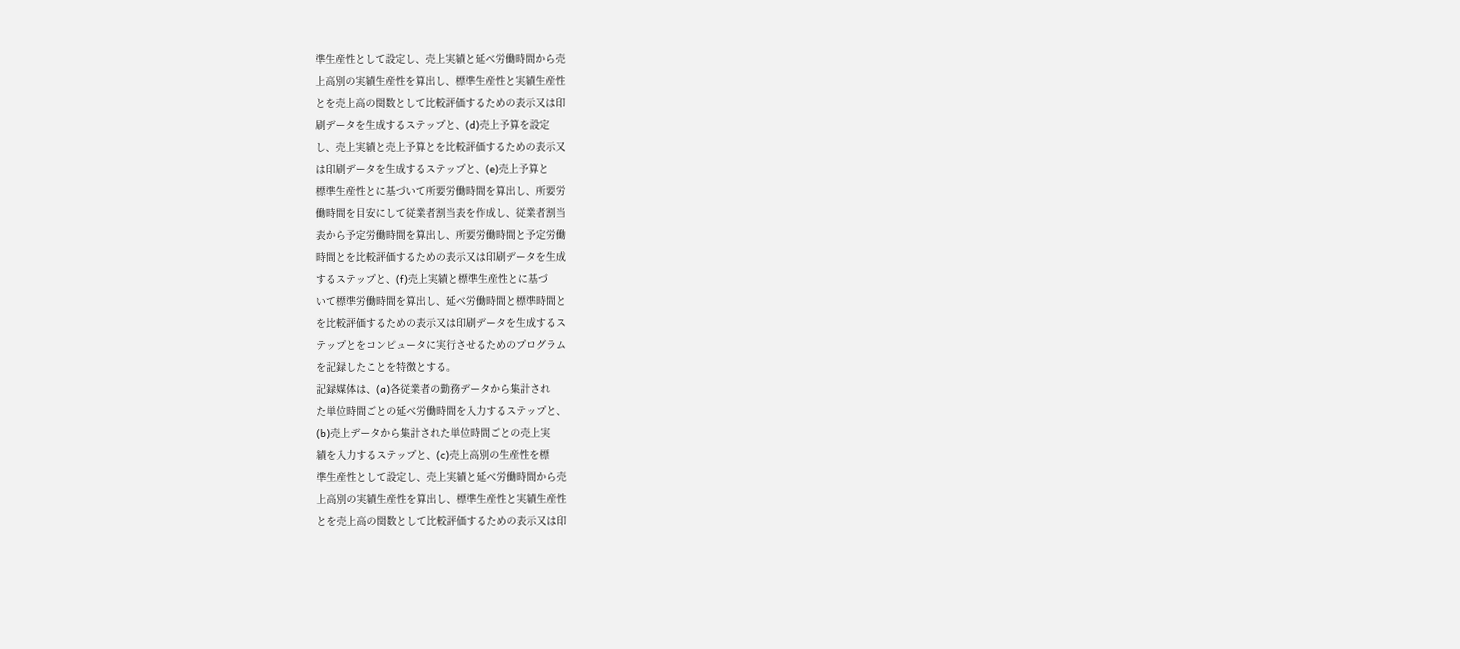準生産性として設定し、売上実績と延べ労働時間から売
上高別の実績生産性を算出し、標準生産性と実績生産性
とを売上高の関数として比較評価するための表示又は印
刷データを生成するステップと、(d)売上予算を設定
し、売上実績と売上予算とを比較評価するための表示又
は印刷データを生成するステップと、(e)売上予算と
標準生産性とに基づいて所要労働時間を算出し、所要労
働時間を目安にして従業者割当表を作成し、従業者割当
表から予定労働時間を算出し、所要労働時間と予定労働
時間とを比較評価するための表示又は印刷データを生成
するステップと、(f)売上実績と標準生産性とに基づ
いて標準労働時間を算出し、延べ労働時間と標準時間と
を比較評価するための表示又は印刷データを生成するス
テップとをコンピュータに実行させるためのプログラム
を記録したことを特徴とする。
記録媒体は、(a)各従業者の勤務データから集計され
た単位時間ごとの延べ労働時間を入力するステップと、
(b)売上データから集計された単位時間ごとの売上実
績を入力するステップと、(c)売上高別の生産性を標
準生産性として設定し、売上実績と延べ労働時間から売
上高別の実績生産性を算出し、標準生産性と実績生産性
とを売上高の関数として比較評価するための表示又は印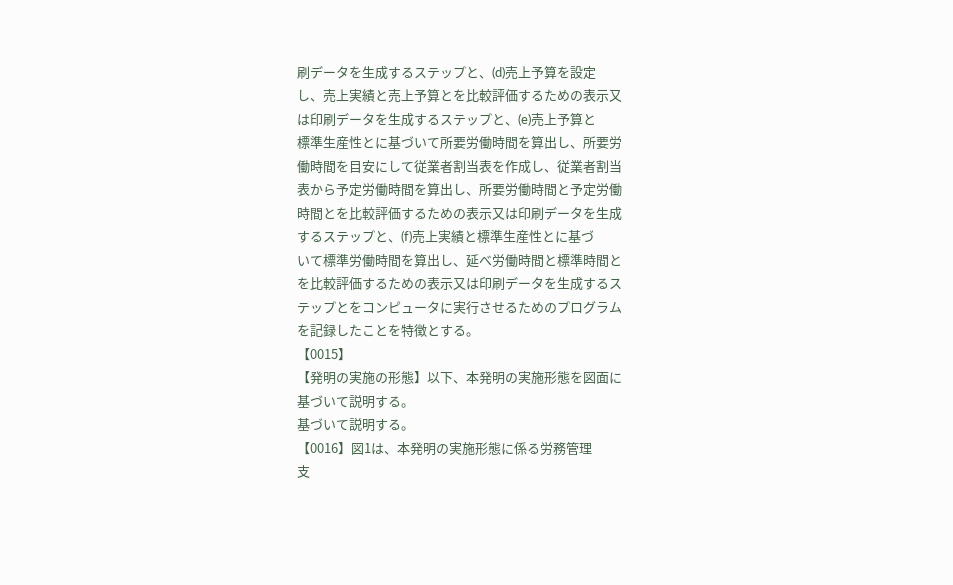刷データを生成するステップと、(d)売上予算を設定
し、売上実績と売上予算とを比較評価するための表示又
は印刷データを生成するステップと、(e)売上予算と
標準生産性とに基づいて所要労働時間を算出し、所要労
働時間を目安にして従業者割当表を作成し、従業者割当
表から予定労働時間を算出し、所要労働時間と予定労働
時間とを比較評価するための表示又は印刷データを生成
するステップと、(f)売上実績と標準生産性とに基づ
いて標準労働時間を算出し、延べ労働時間と標準時間と
を比較評価するための表示又は印刷データを生成するス
テップとをコンピュータに実行させるためのプログラム
を記録したことを特徴とする。
【0015】
【発明の実施の形態】以下、本発明の実施形態を図面に
基づいて説明する。
基づいて説明する。
【0016】図1は、本発明の実施形態に係る労務管理
支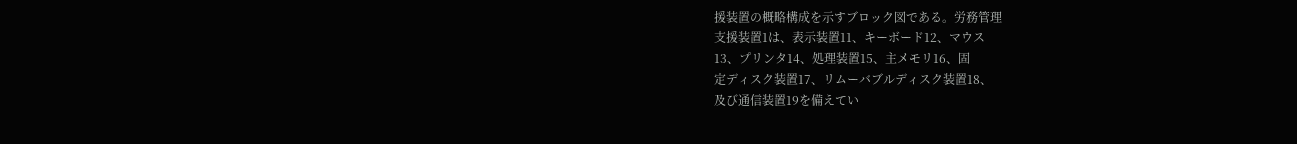援装置の概略構成を示すブロック図である。労務管理
支援装置1は、表示装置11、キーボード12、マウス
13、プリンタ14、処理装置15、主メモリ16、固
定ディスク装置17、リムーバブルディスク装置18、
及び通信装置19を備えてい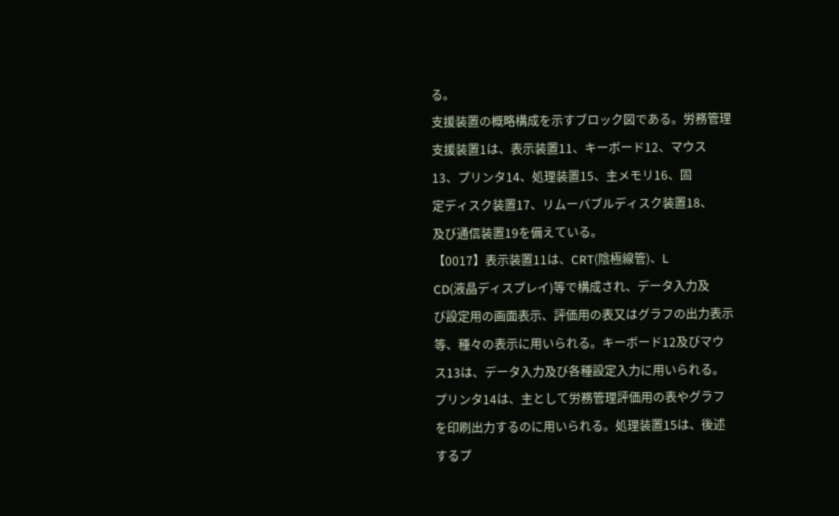る。
支援装置の概略構成を示すブロック図である。労務管理
支援装置1は、表示装置11、キーボード12、マウス
13、プリンタ14、処理装置15、主メモリ16、固
定ディスク装置17、リムーバブルディスク装置18、
及び通信装置19を備えている。
【0017】表示装置11は、CRT(陰極線管)、L
CD(液晶ディスプレイ)等で構成され、データ入力及
び設定用の画面表示、評価用の表又はグラフの出力表示
等、種々の表示に用いられる。キーボード12及びマウ
ス13は、データ入力及び各種設定入力に用いられる。
プリンタ14は、主として労務管理評価用の表やグラフ
を印刷出力するのに用いられる。処理装置15は、後述
するプ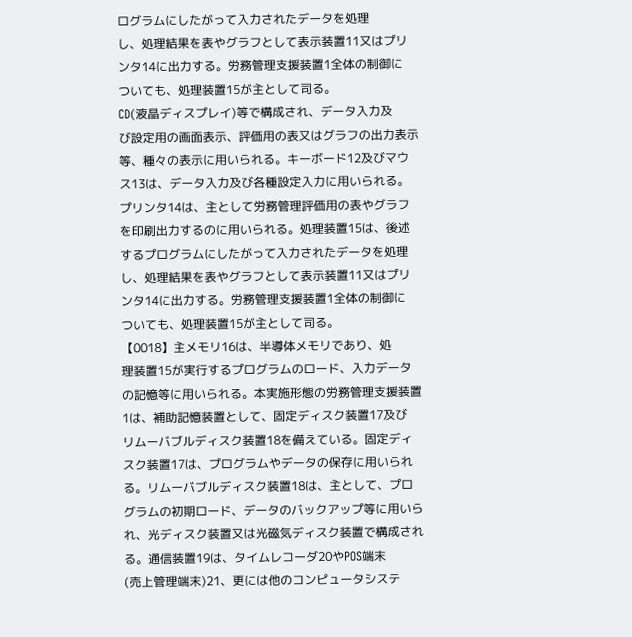ログラムにしたがって入力されたデータを処理
し、処理結果を表やグラフとして表示装置11又はプリ
ンタ14に出力する。労務管理支援装置1全体の制御に
ついても、処理装置15が主として司る。
CD(液晶ディスプレイ)等で構成され、データ入力及
び設定用の画面表示、評価用の表又はグラフの出力表示
等、種々の表示に用いられる。キーボード12及びマウ
ス13は、データ入力及び各種設定入力に用いられる。
プリンタ14は、主として労務管理評価用の表やグラフ
を印刷出力するのに用いられる。処理装置15は、後述
するプログラムにしたがって入力されたデータを処理
し、処理結果を表やグラフとして表示装置11又はプリ
ンタ14に出力する。労務管理支援装置1全体の制御に
ついても、処理装置15が主として司る。
【0018】主メモリ16は、半導体メモリであり、処
理装置15が実行するプログラムのロード、入力データ
の記憶等に用いられる。本実施形態の労務管理支援装置
1は、補助記憶装置として、固定ディスク装置17及び
リムーバブルディスク装置18を備えている。固定ディ
スク装置17は、プログラムやデータの保存に用いられ
る。リムーバブルディスク装置18は、主として、プロ
グラムの初期ロード、データのバックアップ等に用いら
れ、光ディスク装置又は光磁気ディスク装置で構成され
る。通信装置19は、タイムレコーダ20やPOS端末
(売上管理端末)21、更には他のコンピュータシステ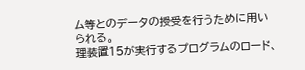ム等とのデータの授受を行うために用いられる。
理装置15が実行するプログラムのロード、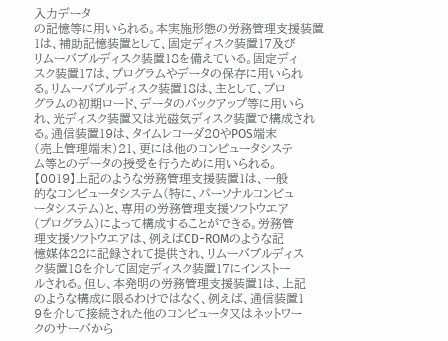入力データ
の記憶等に用いられる。本実施形態の労務管理支援装置
1は、補助記憶装置として、固定ディスク装置17及び
リムーバブルディスク装置18を備えている。固定ディ
スク装置17は、プログラムやデータの保存に用いられ
る。リムーバブルディスク装置18は、主として、プロ
グラムの初期ロード、データのバックアップ等に用いら
れ、光ディスク装置又は光磁気ディスク装置で構成され
る。通信装置19は、タイムレコーダ20やPOS端末
(売上管理端末)21、更には他のコンピュータシステ
ム等とのデータの授受を行うために用いられる。
【0019】上記のような労務管理支援装置1は、一般
的なコンピュータシステム(特に、パーソナルコンピュ
ータシステム)と、専用の労務管理支援ソフトウエア
(プログラム)によって構成することができる。労務管
理支援ソフトウエアは、例えばCD−ROMのような記
憶媒体22に記録されて提供され、リムーバブルディス
ク装置18を介して固定ディスク装置17にインストー
ルされる。但し、本発明の労務管理支援装置1は、上記
のような構成に限るわけではなく、例えば、通信装置1
9を介して接続された他のコンピュータ又はネットワー
クのサーバから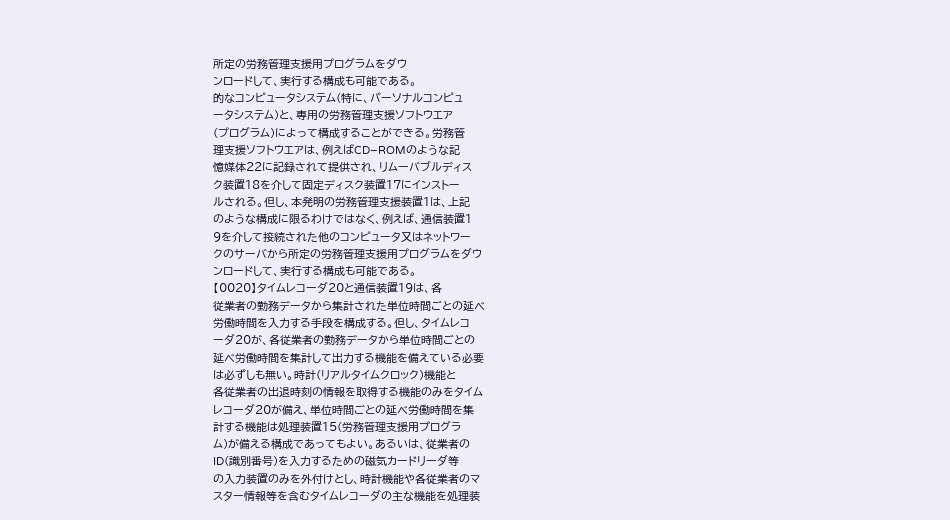所定の労務管理支援用プログラムをダウ
ンロードして、実行する構成も可能である。
的なコンピュータシステム(特に、パーソナルコンピュ
ータシステム)と、専用の労務管理支援ソフトウエア
(プログラム)によって構成することができる。労務管
理支援ソフトウエアは、例えばCD−ROMのような記
憶媒体22に記録されて提供され、リムーバブルディス
ク装置18を介して固定ディスク装置17にインストー
ルされる。但し、本発明の労務管理支援装置1は、上記
のような構成に限るわけではなく、例えば、通信装置1
9を介して接続された他のコンピュータ又はネットワー
クのサーバから所定の労務管理支援用プログラムをダウ
ンロードして、実行する構成も可能である。
【0020】タイムレコーダ20と通信装置19は、各
従業者の勤務データから集計された単位時間ごとの延べ
労働時間を入力する手段を構成する。但し、タイムレコ
ーダ20が、各従業者の勤務データから単位時間ごとの
延べ労働時間を集計して出力する機能を備えている必要
は必ずしも無い。時計(リアルタイムクロック)機能と
各従業者の出退時刻の情報を取得する機能のみをタイム
レコーダ20が備え、単位時間ごとの延べ労働時間を集
計する機能は処理装置15(労務管理支援用プログラ
ム)が備える構成であってもよい。あるいは、従業者の
ID(識別番号)を入力するための磁気カードリーダ等
の入力装置のみを外付けとし、時計機能や各従業者のマ
スター情報等を含むタイムレコーダの主な機能を処理装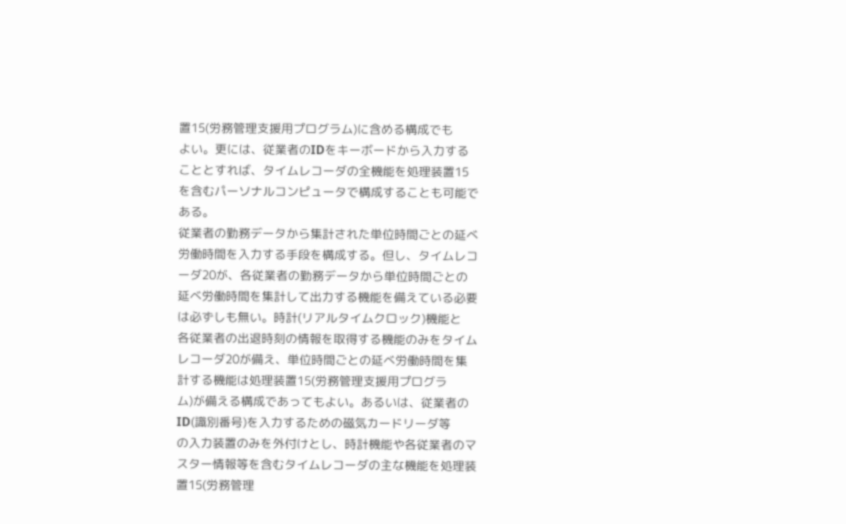置15(労務管理支援用プログラム)に含める構成でも
よい。更には、従業者のIDをキーボードから入力する
こととすれば、タイムレコーダの全機能を処理装置15
を含むパーソナルコンピュータで構成することも可能で
ある。
従業者の勤務データから集計された単位時間ごとの延べ
労働時間を入力する手段を構成する。但し、タイムレコ
ーダ20が、各従業者の勤務データから単位時間ごとの
延べ労働時間を集計して出力する機能を備えている必要
は必ずしも無い。時計(リアルタイムクロック)機能と
各従業者の出退時刻の情報を取得する機能のみをタイム
レコーダ20が備え、単位時間ごとの延べ労働時間を集
計する機能は処理装置15(労務管理支援用プログラ
ム)が備える構成であってもよい。あるいは、従業者の
ID(識別番号)を入力するための磁気カードリーダ等
の入力装置のみを外付けとし、時計機能や各従業者のマ
スター情報等を含むタイムレコーダの主な機能を処理装
置15(労務管理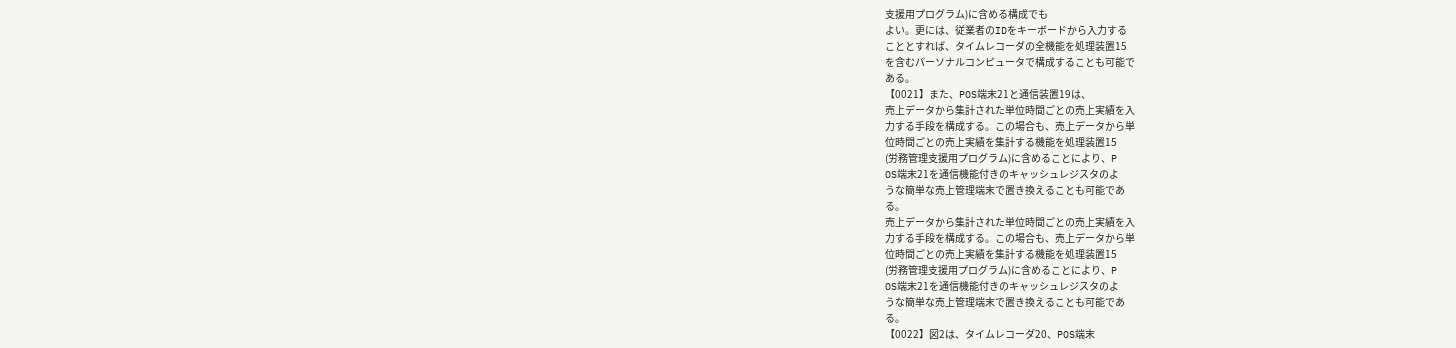支援用プログラム)に含める構成でも
よい。更には、従業者のIDをキーボードから入力する
こととすれば、タイムレコーダの全機能を処理装置15
を含むパーソナルコンピュータで構成することも可能で
ある。
【0021】また、POS端末21と通信装置19は、
売上データから集計された単位時間ごとの売上実績を入
力する手段を構成する。この場合も、売上データから単
位時間ごとの売上実績を集計する機能を処理装置15
(労務管理支援用プログラム)に含めることにより、P
OS端末21を通信機能付きのキャッシュレジスタのよ
うな簡単な売上管理端末で置き換えることも可能であ
る。
売上データから集計された単位時間ごとの売上実績を入
力する手段を構成する。この場合も、売上データから単
位時間ごとの売上実績を集計する機能を処理装置15
(労務管理支援用プログラム)に含めることにより、P
OS端末21を通信機能付きのキャッシュレジスタのよ
うな簡単な売上管理端末で置き換えることも可能であ
る。
【0022】図2は、タイムレコーダ20、POS端末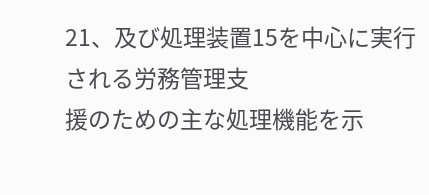21、及び処理装置15を中心に実行される労務管理支
援のための主な処理機能を示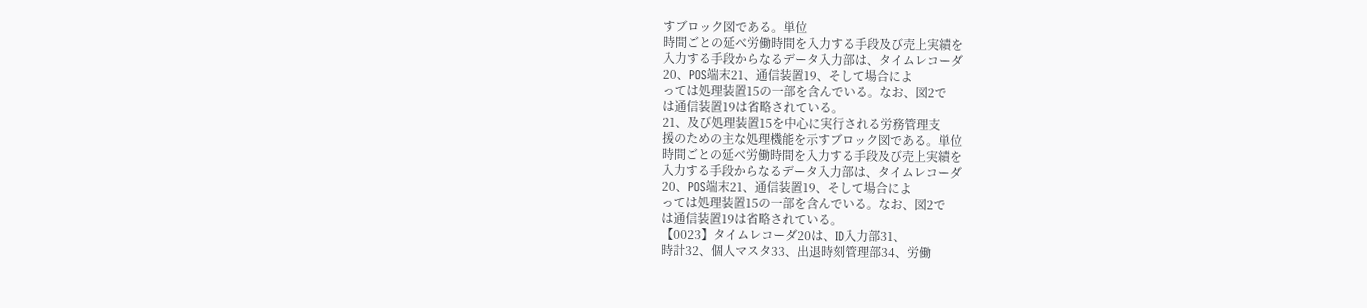すブロック図である。単位
時間ごとの延べ労働時間を入力する手段及び売上実績を
入力する手段からなるデータ入力部は、タイムレコーダ
20、POS端末21、通信装置19、そして場合によ
っては処理装置15の一部を含んでいる。なお、図2で
は通信装置19は省略されている。
21、及び処理装置15を中心に実行される労務管理支
援のための主な処理機能を示すブロック図である。単位
時間ごとの延べ労働時間を入力する手段及び売上実績を
入力する手段からなるデータ入力部は、タイムレコーダ
20、POS端末21、通信装置19、そして場合によ
っては処理装置15の一部を含んでいる。なお、図2で
は通信装置19は省略されている。
【0023】タイムレコーダ20は、ID入力部31、
時計32、個人マスタ33、出退時刻管理部34、労働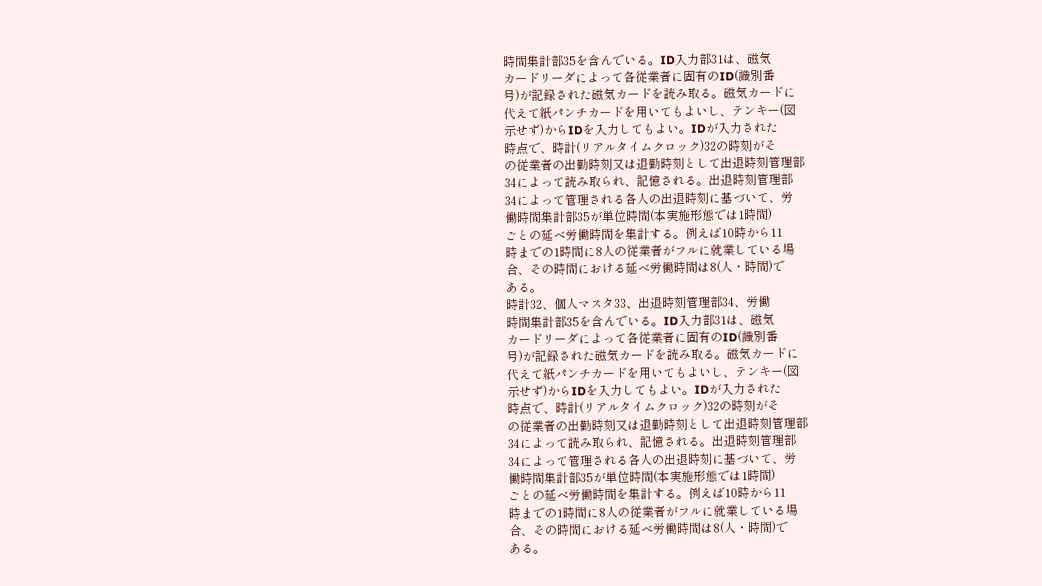時間集計部35を含んでいる。ID入力部31は、磁気
カードリーダによって各従業者に固有のID(識別番
号)が記録された磁気カードを読み取る。磁気カードに
代えて紙パンチカードを用いてもよいし、テンキー(図
示せず)からIDを入力してもよい。IDが入力された
時点で、時計(リアルタイムクロック)32の時刻がそ
の従業者の出勤時刻又は退勤時刻として出退時刻管理部
34によって読み取られ、記憶される。出退時刻管理部
34によって管理される各人の出退時刻に基づいて、労
働時間集計部35が単位時間(本実施形態では1時間)
ごとの延べ労働時間を集計する。例えば10時から11
時までの1時間に8人の従業者がフルに就業している場
合、その時間における延べ労働時間は8(人・時間)で
ある。
時計32、個人マスタ33、出退時刻管理部34、労働
時間集計部35を含んでいる。ID入力部31は、磁気
カードリーダによって各従業者に固有のID(識別番
号)が記録された磁気カードを読み取る。磁気カードに
代えて紙パンチカードを用いてもよいし、テンキー(図
示せず)からIDを入力してもよい。IDが入力された
時点で、時計(リアルタイムクロック)32の時刻がそ
の従業者の出勤時刻又は退勤時刻として出退時刻管理部
34によって読み取られ、記憶される。出退時刻管理部
34によって管理される各人の出退時刻に基づいて、労
働時間集計部35が単位時間(本実施形態では1時間)
ごとの延べ労働時間を集計する。例えば10時から11
時までの1時間に8人の従業者がフルに就業している場
合、その時間における延べ労働時間は8(人・時間)で
ある。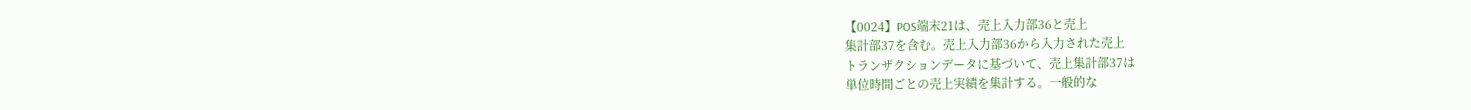【0024】POS端末21は、売上入力部36と売上
集計部37を含む。売上入力部36から入力された売上
トランザクションデータに基づいて、売上集計部37は
単位時間ごとの売上実績を集計する。一般的な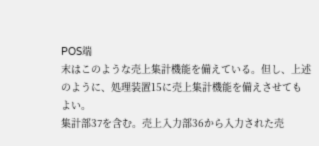POS端
末はこのような売上集計機能を備えている。但し、上述
のように、処理装置15に売上集計機能を備えさせても
よい。
集計部37を含む。売上入力部36から入力された売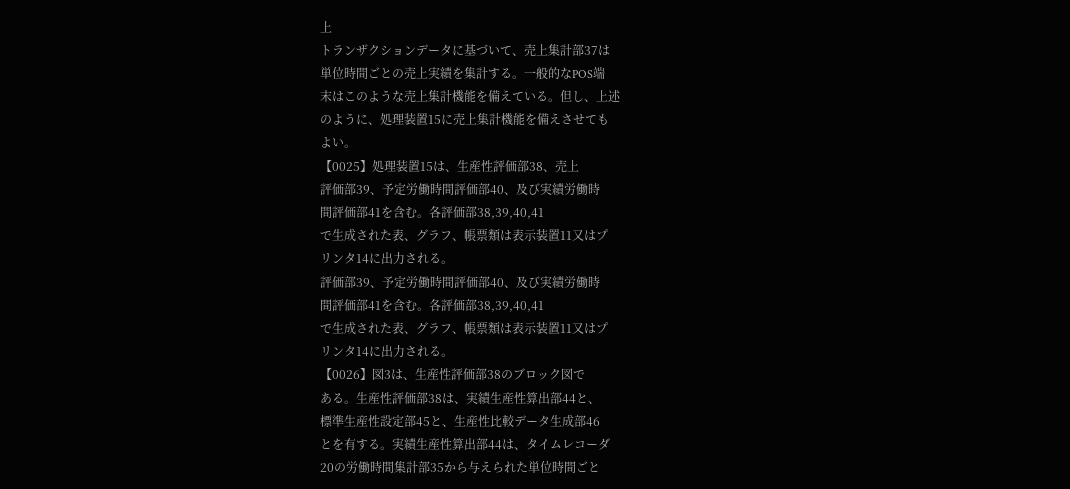上
トランザクションデータに基づいて、売上集計部37は
単位時間ごとの売上実績を集計する。一般的なPOS端
末はこのような売上集計機能を備えている。但し、上述
のように、処理装置15に売上集計機能を備えさせても
よい。
【0025】処理装置15は、生産性評価部38、売上
評価部39、予定労働時間評価部40、及び実績労働時
間評価部41を含む。各評価部38,39,40,41
で生成された表、グラフ、帳票類は表示装置11又はプ
リンタ14に出力される。
評価部39、予定労働時間評価部40、及び実績労働時
間評価部41を含む。各評価部38,39,40,41
で生成された表、グラフ、帳票類は表示装置11又はプ
リンタ14に出力される。
【0026】図3は、生産性評価部38のブロック図で
ある。生産性評価部38は、実績生産性算出部44と、
標準生産性設定部45と、生産性比較データ生成部46
とを有する。実績生産性算出部44は、タイムレコーダ
20の労働時間集計部35から与えられた単位時間ごと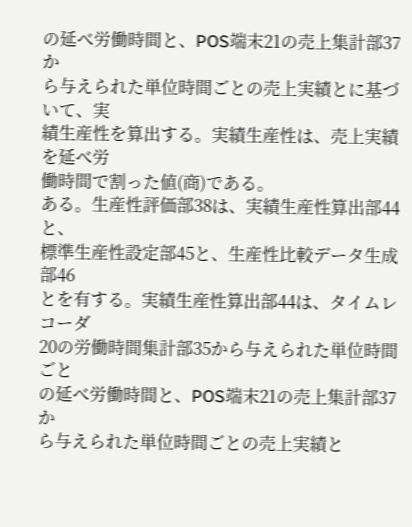の延べ労働時間と、POS端末21の売上集計部37か
ら与えられた単位時間ごとの売上実績とに基づいて、実
績生産性を算出する。実績生産性は、売上実績を延べ労
働時間で割った値(商)である。
ある。生産性評価部38は、実績生産性算出部44と、
標準生産性設定部45と、生産性比較データ生成部46
とを有する。実績生産性算出部44は、タイムレコーダ
20の労働時間集計部35から与えられた単位時間ごと
の延べ労働時間と、POS端末21の売上集計部37か
ら与えられた単位時間ごとの売上実績と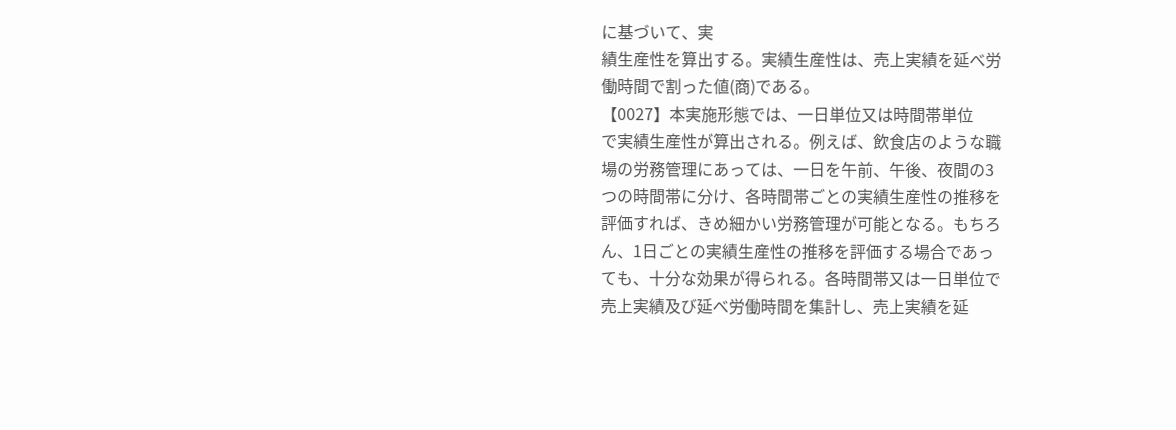に基づいて、実
績生産性を算出する。実績生産性は、売上実績を延べ労
働時間で割った値(商)である。
【0027】本実施形態では、一日単位又は時間帯単位
で実績生産性が算出される。例えば、飲食店のような職
場の労務管理にあっては、一日を午前、午後、夜間の3
つの時間帯に分け、各時間帯ごとの実績生産性の推移を
評価すれば、きめ細かい労務管理が可能となる。もちろ
ん、1日ごとの実績生産性の推移を評価する場合であっ
ても、十分な効果が得られる。各時間帯又は一日単位で
売上実績及び延べ労働時間を集計し、売上実績を延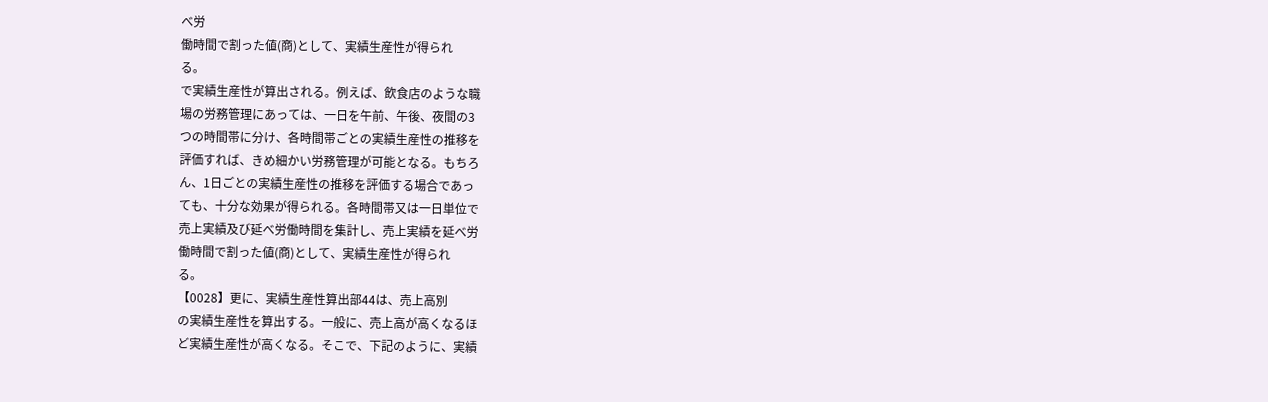べ労
働時間で割った値(商)として、実績生産性が得られ
る。
で実績生産性が算出される。例えば、飲食店のような職
場の労務管理にあっては、一日を午前、午後、夜間の3
つの時間帯に分け、各時間帯ごとの実績生産性の推移を
評価すれば、きめ細かい労務管理が可能となる。もちろ
ん、1日ごとの実績生産性の推移を評価する場合であっ
ても、十分な効果が得られる。各時間帯又は一日単位で
売上実績及び延べ労働時間を集計し、売上実績を延べ労
働時間で割った値(商)として、実績生産性が得られ
る。
【0028】更に、実績生産性算出部44は、売上高別
の実績生産性を算出する。一般に、売上高が高くなるほ
ど実績生産性が高くなる。そこで、下記のように、実績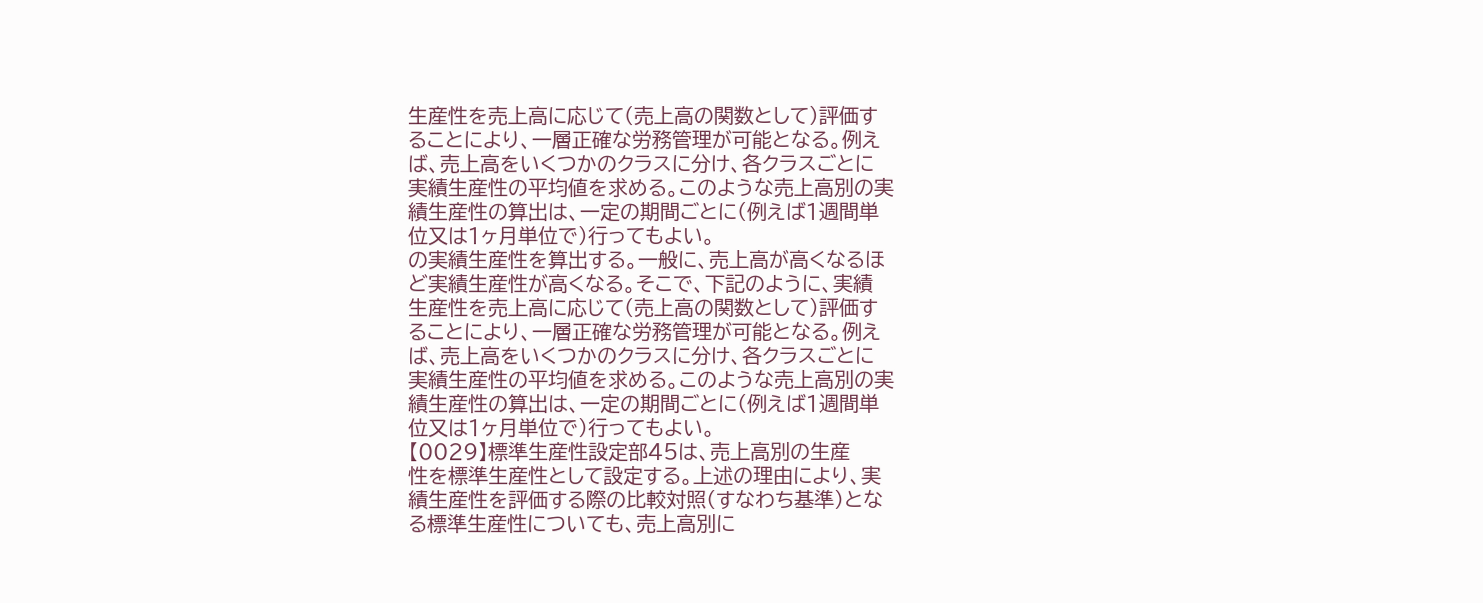生産性を売上高に応じて(売上高の関数として)評価す
ることにより、一層正確な労務管理が可能となる。例え
ば、売上高をいくつかのクラスに分け、各クラスごとに
実績生産性の平均値を求める。このような売上高別の実
績生産性の算出は、一定の期間ごとに(例えば1週間単
位又は1ヶ月単位で)行ってもよい。
の実績生産性を算出する。一般に、売上高が高くなるほ
ど実績生産性が高くなる。そこで、下記のように、実績
生産性を売上高に応じて(売上高の関数として)評価す
ることにより、一層正確な労務管理が可能となる。例え
ば、売上高をいくつかのクラスに分け、各クラスごとに
実績生産性の平均値を求める。このような売上高別の実
績生産性の算出は、一定の期間ごとに(例えば1週間単
位又は1ヶ月単位で)行ってもよい。
【0029】標準生産性設定部45は、売上高別の生産
性を標準生産性として設定する。上述の理由により、実
績生産性を評価する際の比較対照(すなわち基準)とな
る標準生産性についても、売上高別に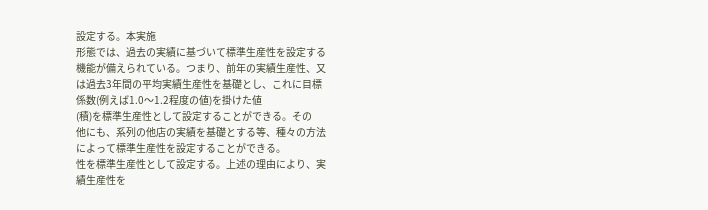設定する。本実施
形態では、過去の実績に基づいて標準生産性を設定する
機能が備えられている。つまり、前年の実績生産性、又
は過去3年間の平均実績生産性を基礎とし、これに目標
係数(例えば1.0〜1.2程度の値)を掛けた値
(積)を標準生産性として設定することができる。その
他にも、系列の他店の実績を基礎とする等、種々の方法
によって標準生産性を設定することができる。
性を標準生産性として設定する。上述の理由により、実
績生産性を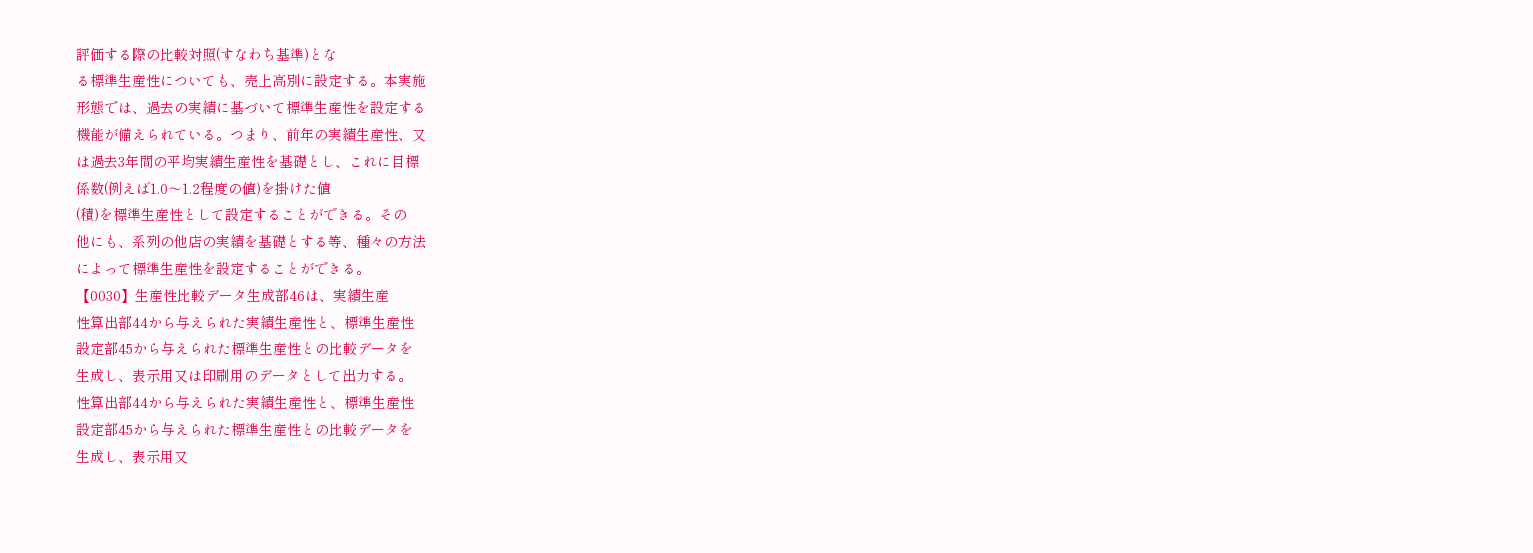評価する際の比較対照(すなわち基準)とな
る標準生産性についても、売上高別に設定する。本実施
形態では、過去の実績に基づいて標準生産性を設定する
機能が備えられている。つまり、前年の実績生産性、又
は過去3年間の平均実績生産性を基礎とし、これに目標
係数(例えば1.0〜1.2程度の値)を掛けた値
(積)を標準生産性として設定することができる。その
他にも、系列の他店の実績を基礎とする等、種々の方法
によって標準生産性を設定することができる。
【0030】生産性比較データ生成部46は、実績生産
性算出部44から与えられた実績生産性と、標準生産性
設定部45から与えられた標準生産性との比較データを
生成し、表示用又は印刷用のデータとして出力する。
性算出部44から与えられた実績生産性と、標準生産性
設定部45から与えられた標準生産性との比較データを
生成し、表示用又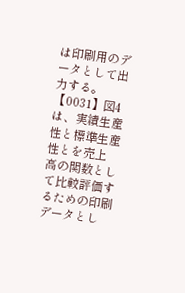は印刷用のデータとして出力する。
【0031】図4は、実績生産性と標準生産性とを売上
高の関数として比較評価するための印刷データとし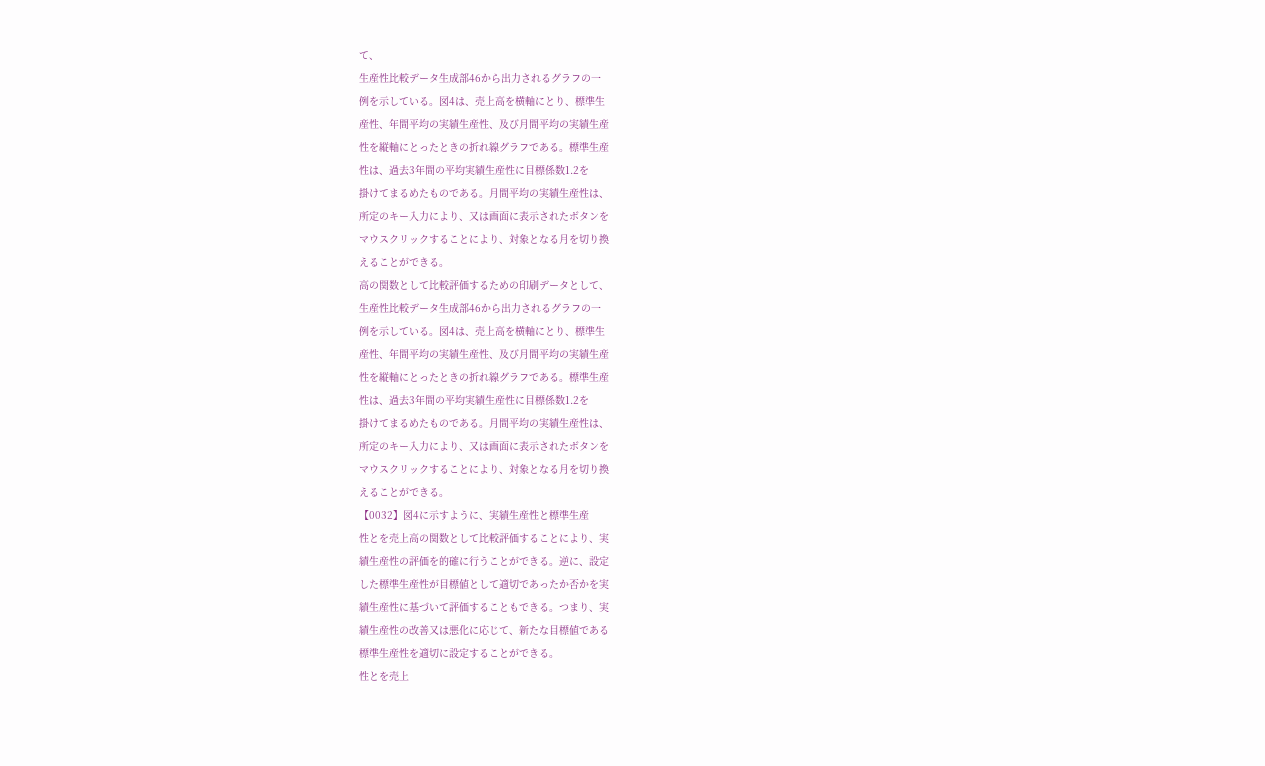て、
生産性比較データ生成部46から出力されるグラフの一
例を示している。図4は、売上高を横軸にとり、標準生
産性、年間平均の実績生産性、及び月間平均の実績生産
性を縦軸にとったときの折れ線グラフである。標準生産
性は、過去3年間の平均実績生産性に目標係数1.2を
掛けてまるめたものである。月間平均の実績生産性は、
所定のキー入力により、又は画面に表示されたボタンを
マウスクリックすることにより、対象となる月を切り換
えることができる。
高の関数として比較評価するための印刷データとして、
生産性比較データ生成部46から出力されるグラフの一
例を示している。図4は、売上高を横軸にとり、標準生
産性、年間平均の実績生産性、及び月間平均の実績生産
性を縦軸にとったときの折れ線グラフである。標準生産
性は、過去3年間の平均実績生産性に目標係数1.2を
掛けてまるめたものである。月間平均の実績生産性は、
所定のキー入力により、又は画面に表示されたボタンを
マウスクリックすることにより、対象となる月を切り換
えることができる。
【0032】図4に示すように、実績生産性と標準生産
性とを売上高の関数として比較評価することにより、実
績生産性の評価を的確に行うことができる。逆に、設定
した標準生産性が目標値として適切であったか否かを実
績生産性に基づいて評価することもできる。つまり、実
績生産性の改善又は悪化に応じて、新たな目標値である
標準生産性を適切に設定することができる。
性とを売上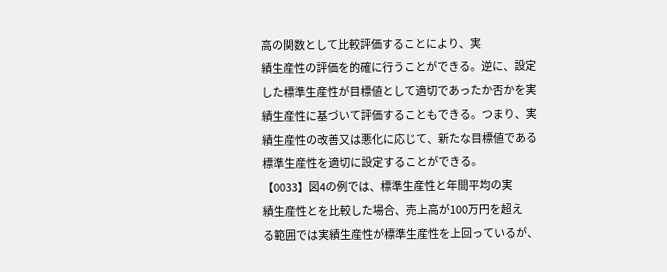高の関数として比較評価することにより、実
績生産性の評価を的確に行うことができる。逆に、設定
した標準生産性が目標値として適切であったか否かを実
績生産性に基づいて評価することもできる。つまり、実
績生産性の改善又は悪化に応じて、新たな目標値である
標準生産性を適切に設定することができる。
【0033】図4の例では、標準生産性と年間平均の実
績生産性とを比較した場合、売上高が100万円を超え
る範囲では実績生産性が標準生産性を上回っているが、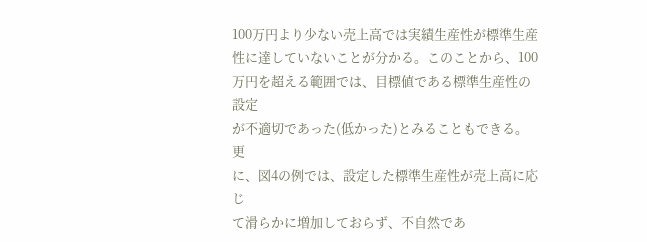100万円より少ない売上高では実績生産性が標準生産
性に達していないことが分かる。このことから、100
万円を超える範囲では、目標値である標準生産性の設定
が不適切であった(低かった)とみることもできる。更
に、図4の例では、設定した標準生産性が売上高に応じ
て滑らかに増加しておらず、不自然であ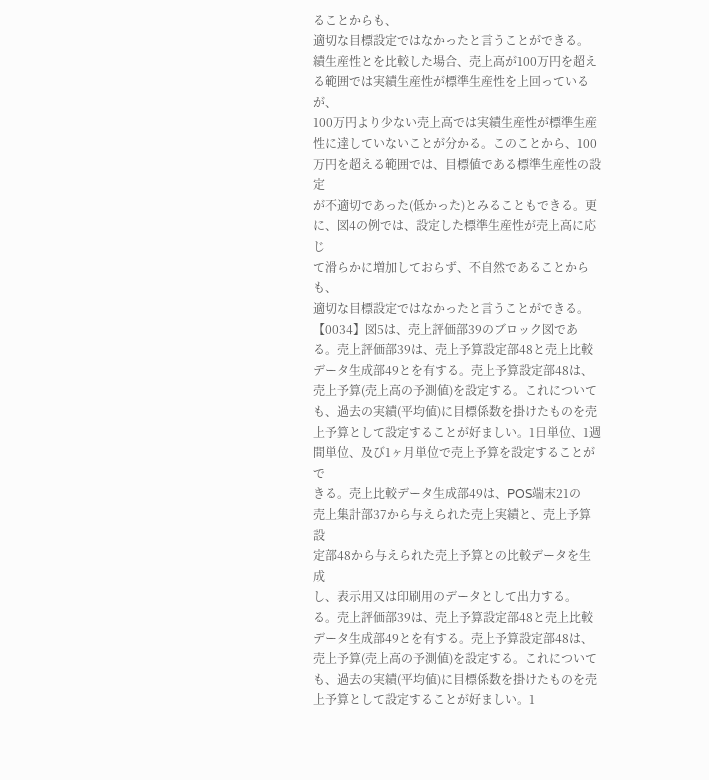ることからも、
適切な目標設定ではなかったと言うことができる。
績生産性とを比較した場合、売上高が100万円を超え
る範囲では実績生産性が標準生産性を上回っているが、
100万円より少ない売上高では実績生産性が標準生産
性に達していないことが分かる。このことから、100
万円を超える範囲では、目標値である標準生産性の設定
が不適切であった(低かった)とみることもできる。更
に、図4の例では、設定した標準生産性が売上高に応じ
て滑らかに増加しておらず、不自然であることからも、
適切な目標設定ではなかったと言うことができる。
【0034】図5は、売上評価部39のブロック図であ
る。売上評価部39は、売上予算設定部48と売上比較
データ生成部49とを有する。売上予算設定部48は、
売上予算(売上高の予測値)を設定する。これについて
も、過去の実績(平均値)に目標係数を掛けたものを売
上予算として設定することが好ましい。1日単位、1週
間単位、及び1ヶ月単位で売上予算を設定することがで
きる。売上比較データ生成部49は、POS端末21の
売上集計部37から与えられた売上実績と、売上予算設
定部48から与えられた売上予算との比較データを生成
し、表示用又は印刷用のデータとして出力する。
る。売上評価部39は、売上予算設定部48と売上比較
データ生成部49とを有する。売上予算設定部48は、
売上予算(売上高の予測値)を設定する。これについて
も、過去の実績(平均値)に目標係数を掛けたものを売
上予算として設定することが好ましい。1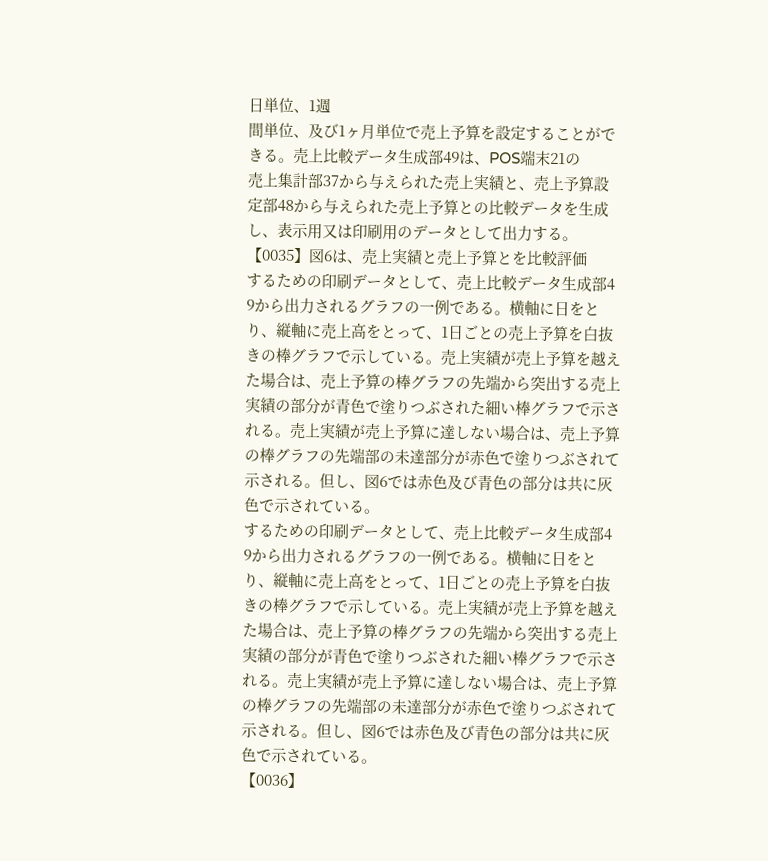日単位、1週
間単位、及び1ヶ月単位で売上予算を設定することがで
きる。売上比較データ生成部49は、POS端末21の
売上集計部37から与えられた売上実績と、売上予算設
定部48から与えられた売上予算との比較データを生成
し、表示用又は印刷用のデータとして出力する。
【0035】図6は、売上実績と売上予算とを比較評価
するための印刷データとして、売上比較データ生成部4
9から出力されるグラフの一例である。横軸に日をと
り、縦軸に売上高をとって、1日ごとの売上予算を白抜
きの棒グラフで示している。売上実績が売上予算を越え
た場合は、売上予算の棒グラフの先端から突出する売上
実績の部分が青色で塗りつぶされた細い棒グラフで示さ
れる。売上実績が売上予算に達しない場合は、売上予算
の棒グラフの先端部の未達部分が赤色で塗りつぶされて
示される。但し、図6では赤色及び青色の部分は共に灰
色で示されている。
するための印刷データとして、売上比較データ生成部4
9から出力されるグラフの一例である。横軸に日をと
り、縦軸に売上高をとって、1日ごとの売上予算を白抜
きの棒グラフで示している。売上実績が売上予算を越え
た場合は、売上予算の棒グラフの先端から突出する売上
実績の部分が青色で塗りつぶされた細い棒グラフで示さ
れる。売上実績が売上予算に達しない場合は、売上予算
の棒グラフの先端部の未達部分が赤色で塗りつぶされて
示される。但し、図6では赤色及び青色の部分は共に灰
色で示されている。
【0036】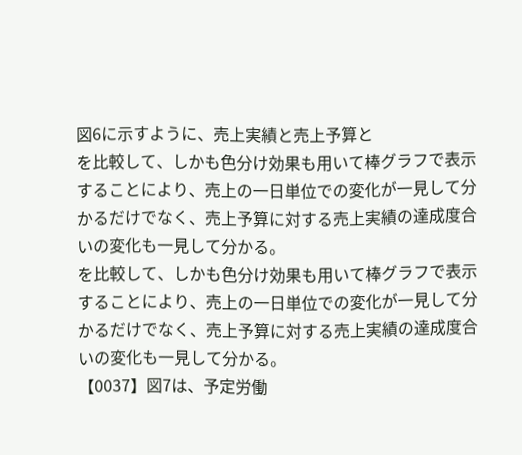図6に示すように、売上実績と売上予算と
を比較して、しかも色分け効果も用いて棒グラフで表示
することにより、売上の一日単位での変化が一見して分
かるだけでなく、売上予算に対する売上実績の達成度合
いの変化も一見して分かる。
を比較して、しかも色分け効果も用いて棒グラフで表示
することにより、売上の一日単位での変化が一見して分
かるだけでなく、売上予算に対する売上実績の達成度合
いの変化も一見して分かる。
【0037】図7は、予定労働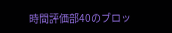時間評価部40のブロッ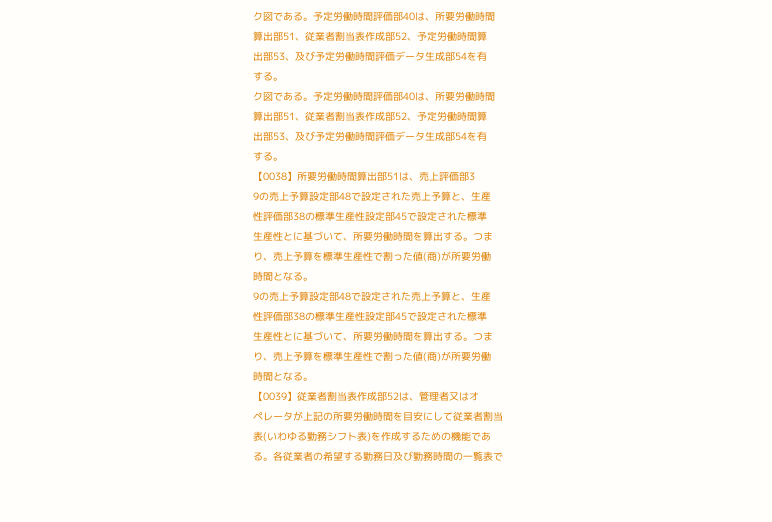ク図である。予定労働時間評価部40は、所要労働時間
算出部51、従業者割当表作成部52、予定労働時間算
出部53、及び予定労働時間評価データ生成部54を有
する。
ク図である。予定労働時間評価部40は、所要労働時間
算出部51、従業者割当表作成部52、予定労働時間算
出部53、及び予定労働時間評価データ生成部54を有
する。
【0038】所要労働時間算出部51は、売上評価部3
9の売上予算設定部48で設定された売上予算と、生産
性評価部38の標準生産性設定部45で設定された標準
生産性とに基づいて、所要労働時間を算出する。つま
り、売上予算を標準生産性で割った値(商)が所要労働
時間となる。
9の売上予算設定部48で設定された売上予算と、生産
性評価部38の標準生産性設定部45で設定された標準
生産性とに基づいて、所要労働時間を算出する。つま
り、売上予算を標準生産性で割った値(商)が所要労働
時間となる。
【0039】従業者割当表作成部52は、管理者又はオ
ペレータが上記の所要労働時間を目安にして従業者割当
表(いわゆる勤務シフト表)を作成するための機能であ
る。各従業者の希望する勤務日及び勤務時間の一覧表で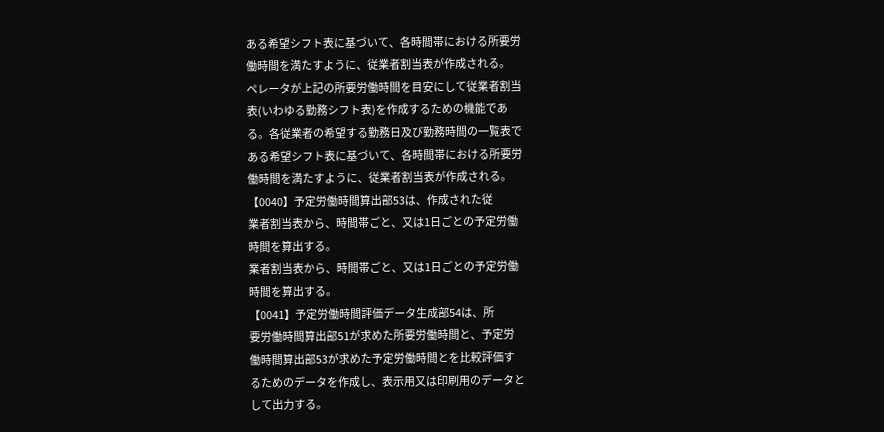ある希望シフト表に基づいて、各時間帯における所要労
働時間を満たすように、従業者割当表が作成される。
ペレータが上記の所要労働時間を目安にして従業者割当
表(いわゆる勤務シフト表)を作成するための機能であ
る。各従業者の希望する勤務日及び勤務時間の一覧表で
ある希望シフト表に基づいて、各時間帯における所要労
働時間を満たすように、従業者割当表が作成される。
【0040】予定労働時間算出部53は、作成された従
業者割当表から、時間帯ごと、又は1日ごとの予定労働
時間を算出する。
業者割当表から、時間帯ごと、又は1日ごとの予定労働
時間を算出する。
【0041】予定労働時間評価データ生成部54は、所
要労働時間算出部51が求めた所要労働時間と、予定労
働時間算出部53が求めた予定労働時間とを比較評価す
るためのデータを作成し、表示用又は印刷用のデータと
して出力する。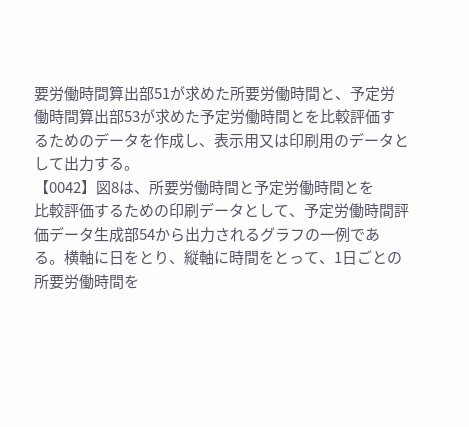要労働時間算出部51が求めた所要労働時間と、予定労
働時間算出部53が求めた予定労働時間とを比較評価す
るためのデータを作成し、表示用又は印刷用のデータと
して出力する。
【0042】図8は、所要労働時間と予定労働時間とを
比較評価するための印刷データとして、予定労働時間評
価データ生成部54から出力されるグラフの一例であ
る。横軸に日をとり、縦軸に時間をとって、1日ごとの
所要労働時間を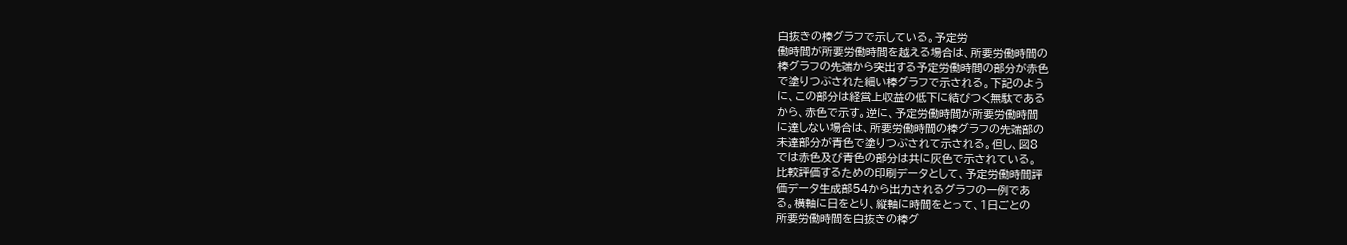白抜きの棒グラフで示している。予定労
働時間が所要労働時間を越える場合は、所要労働時間の
棒グラフの先端から突出する予定労働時間の部分が赤色
で塗りつぶされた細い棒グラフで示される。下記のよう
に、この部分は経営上収益の低下に結びつく無駄である
から、赤色で示す。逆に、予定労働時間が所要労働時間
に達しない場合は、所要労働時間の棒グラフの先端部の
未達部分が青色で塗りつぶされて示される。但し、図8
では赤色及び青色の部分は共に灰色で示されている。
比較評価するための印刷データとして、予定労働時間評
価データ生成部54から出力されるグラフの一例であ
る。横軸に日をとり、縦軸に時間をとって、1日ごとの
所要労働時間を白抜きの棒グ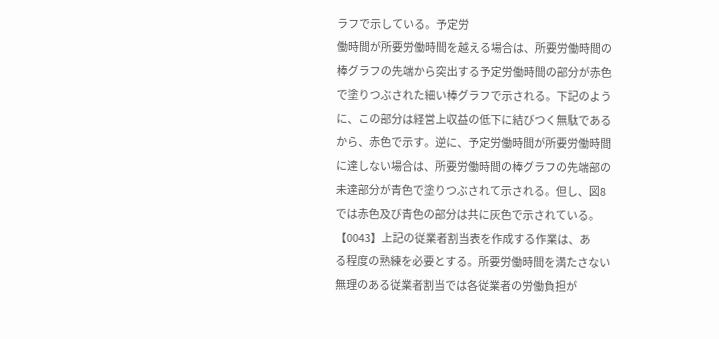ラフで示している。予定労
働時間が所要労働時間を越える場合は、所要労働時間の
棒グラフの先端から突出する予定労働時間の部分が赤色
で塗りつぶされた細い棒グラフで示される。下記のよう
に、この部分は経営上収益の低下に結びつく無駄である
から、赤色で示す。逆に、予定労働時間が所要労働時間
に達しない場合は、所要労働時間の棒グラフの先端部の
未達部分が青色で塗りつぶされて示される。但し、図8
では赤色及び青色の部分は共に灰色で示されている。
【0043】上記の従業者割当表を作成する作業は、あ
る程度の熟練を必要とする。所要労働時間を満たさない
無理のある従業者割当では各従業者の労働負担が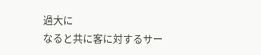過大に
なると共に客に対するサー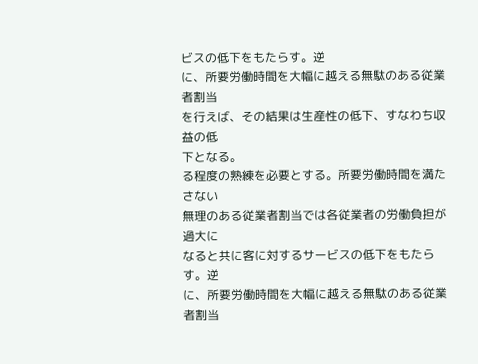ビスの低下をもたらす。逆
に、所要労働時間を大幅に越える無駄のある従業者割当
を行えば、その結果は生産性の低下、すなわち収益の低
下となる。
る程度の熟練を必要とする。所要労働時間を満たさない
無理のある従業者割当では各従業者の労働負担が過大に
なると共に客に対するサービスの低下をもたらす。逆
に、所要労働時間を大幅に越える無駄のある従業者割当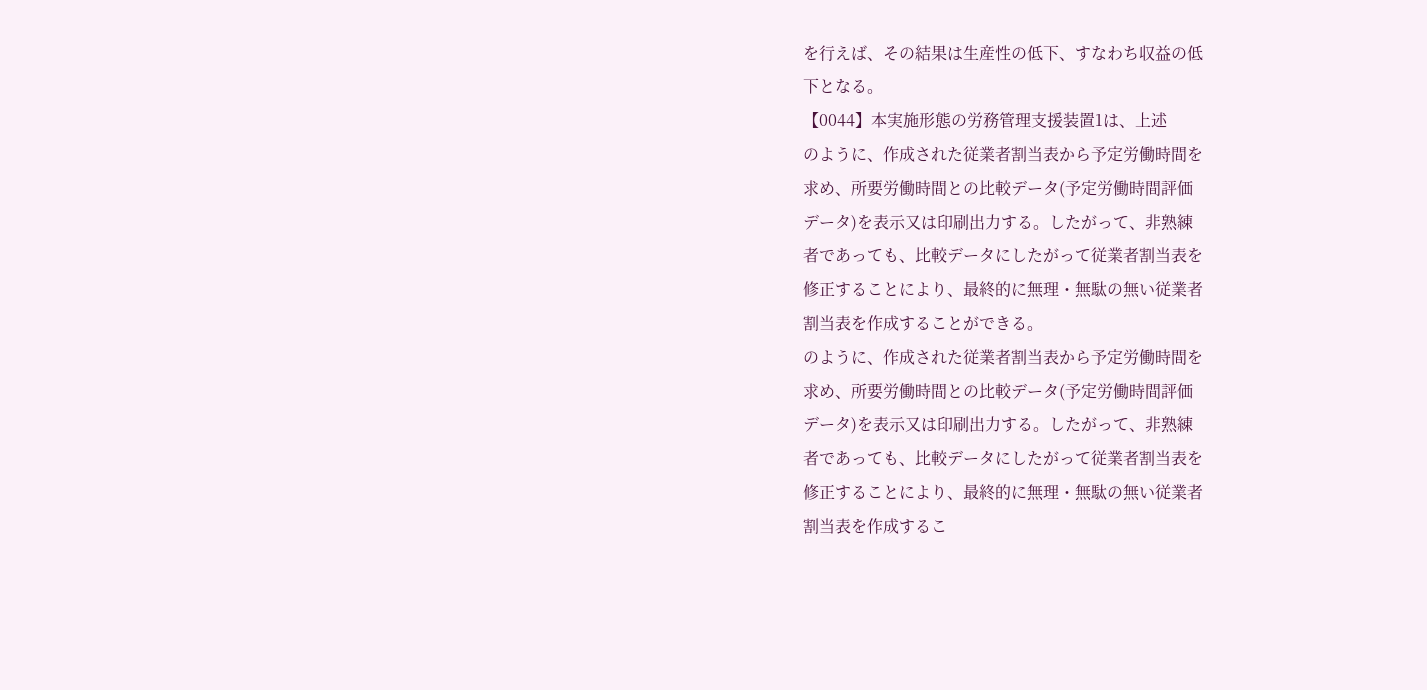を行えば、その結果は生産性の低下、すなわち収益の低
下となる。
【0044】本実施形態の労務管理支援装置1は、上述
のように、作成された従業者割当表から予定労働時間を
求め、所要労働時間との比較データ(予定労働時間評価
データ)を表示又は印刷出力する。したがって、非熟練
者であっても、比較データにしたがって従業者割当表を
修正することにより、最終的に無理・無駄の無い従業者
割当表を作成することができる。
のように、作成された従業者割当表から予定労働時間を
求め、所要労働時間との比較データ(予定労働時間評価
データ)を表示又は印刷出力する。したがって、非熟練
者であっても、比較データにしたがって従業者割当表を
修正することにより、最終的に無理・無駄の無い従業者
割当表を作成するこ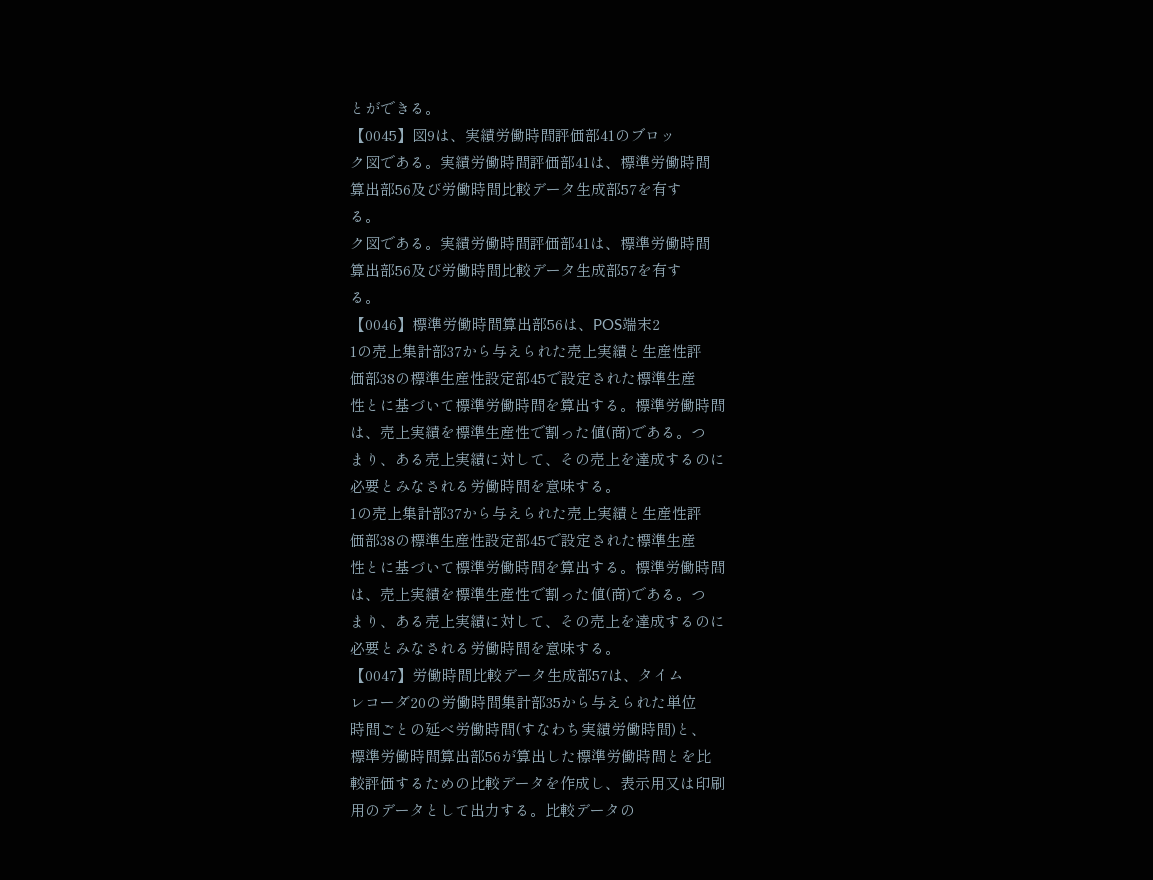とができる。
【0045】図9は、実績労働時間評価部41のブロッ
ク図である。実績労働時間評価部41は、標準労働時間
算出部56及び労働時間比較データ生成部57を有す
る。
ク図である。実績労働時間評価部41は、標準労働時間
算出部56及び労働時間比較データ生成部57を有す
る。
【0046】標準労働時間算出部56は、POS端末2
1の売上集計部37から与えられた売上実績と生産性評
価部38の標準生産性設定部45で設定された標準生産
性とに基づいて標準労働時間を算出する。標準労働時間
は、売上実績を標準生産性で割った値(商)である。つ
まり、ある売上実績に対して、その売上を達成するのに
必要とみなされる労働時間を意味する。
1の売上集計部37から与えられた売上実績と生産性評
価部38の標準生産性設定部45で設定された標準生産
性とに基づいて標準労働時間を算出する。標準労働時間
は、売上実績を標準生産性で割った値(商)である。つ
まり、ある売上実績に対して、その売上を達成するのに
必要とみなされる労働時間を意味する。
【0047】労働時間比較データ生成部57は、タイム
レコーダ20の労働時間集計部35から与えられた単位
時間ごとの延べ労働時間(すなわち実績労働時間)と、
標準労働時間算出部56が算出した標準労働時間とを比
較評価するための比較データを作成し、表示用又は印刷
用のデータとして出力する。比較データの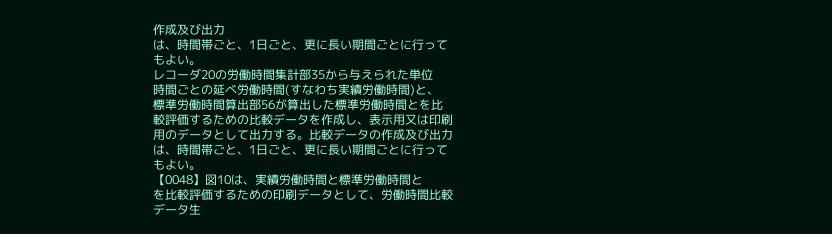作成及び出力
は、時間帯ごと、1日ごと、更に長い期間ごとに行って
もよい。
レコーダ20の労働時間集計部35から与えられた単位
時間ごとの延べ労働時間(すなわち実績労働時間)と、
標準労働時間算出部56が算出した標準労働時間とを比
較評価するための比較データを作成し、表示用又は印刷
用のデータとして出力する。比較データの作成及び出力
は、時間帯ごと、1日ごと、更に長い期間ごとに行って
もよい。
【0048】図10は、実績労働時間と標準労働時間と
を比較評価するための印刷データとして、労働時間比較
データ生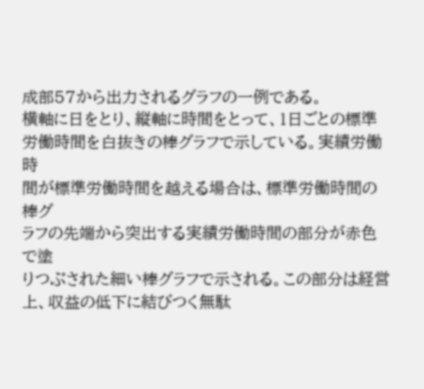成部57から出力されるグラフの一例である。
横軸に日をとり、縦軸に時間をとって、1日ごとの標準
労働時間を白抜きの棒グラフで示している。実績労働時
間が標準労働時間を越える場合は、標準労働時間の棒グ
ラフの先端から突出する実績労働時間の部分が赤色で塗
りつぶされた細い棒グラフで示される。この部分は経営
上、収益の低下に結びつく無駄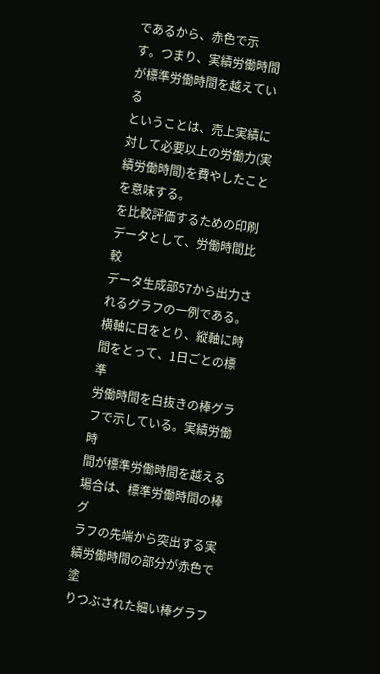であるから、赤色で示
す。つまり、実績労働時間が標準労働時間を越えている
ということは、売上実績に対して必要以上の労働力(実
績労働時間)を費やしたことを意味する。
を比較評価するための印刷データとして、労働時間比較
データ生成部57から出力されるグラフの一例である。
横軸に日をとり、縦軸に時間をとって、1日ごとの標準
労働時間を白抜きの棒グラフで示している。実績労働時
間が標準労働時間を越える場合は、標準労働時間の棒グ
ラフの先端から突出する実績労働時間の部分が赤色で塗
りつぶされた細い棒グラフ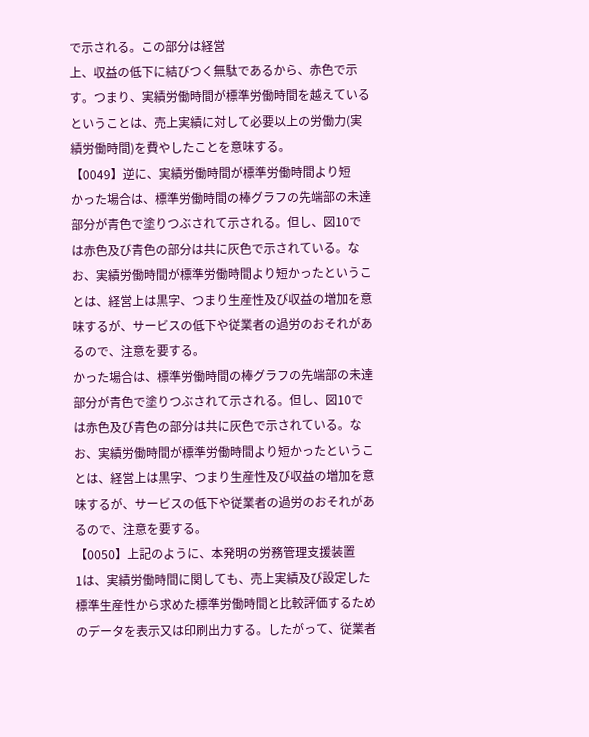で示される。この部分は経営
上、収益の低下に結びつく無駄であるから、赤色で示
す。つまり、実績労働時間が標準労働時間を越えている
ということは、売上実績に対して必要以上の労働力(実
績労働時間)を費やしたことを意味する。
【0049】逆に、実績労働時間が標準労働時間より短
かった場合は、標準労働時間の棒グラフの先端部の未達
部分が青色で塗りつぶされて示される。但し、図10で
は赤色及び青色の部分は共に灰色で示されている。な
お、実績労働時間が標準労働時間より短かったというこ
とは、経営上は黒字、つまり生産性及び収益の増加を意
味するが、サービスの低下や従業者の過労のおそれがあ
るので、注意を要する。
かった場合は、標準労働時間の棒グラフの先端部の未達
部分が青色で塗りつぶされて示される。但し、図10で
は赤色及び青色の部分は共に灰色で示されている。な
お、実績労働時間が標準労働時間より短かったというこ
とは、経営上は黒字、つまり生産性及び収益の増加を意
味するが、サービスの低下や従業者の過労のおそれがあ
るので、注意を要する。
【0050】上記のように、本発明の労務管理支援装置
1は、実績労働時間に関しても、売上実績及び設定した
標準生産性から求めた標準労働時間と比較評価するため
のデータを表示又は印刷出力する。したがって、従業者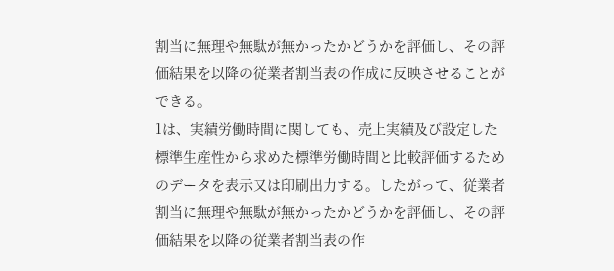割当に無理や無駄が無かったかどうかを評価し、その評
価結果を以降の従業者割当表の作成に反映させることが
できる。
1は、実績労働時間に関しても、売上実績及び設定した
標準生産性から求めた標準労働時間と比較評価するため
のデータを表示又は印刷出力する。したがって、従業者
割当に無理や無駄が無かったかどうかを評価し、その評
価結果を以降の従業者割当表の作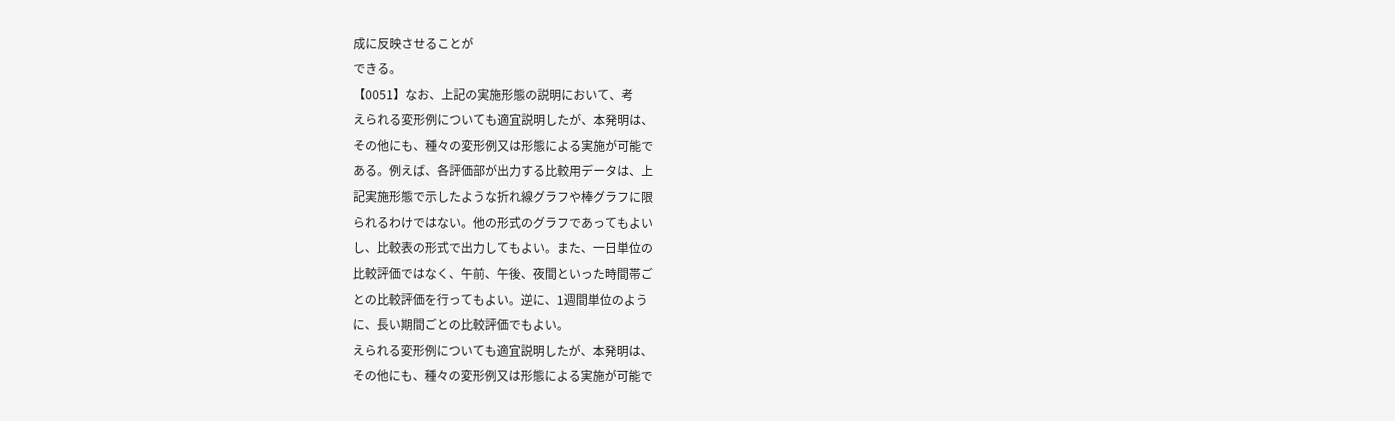成に反映させることが
できる。
【0051】なお、上記の実施形態の説明において、考
えられる変形例についても適宜説明したが、本発明は、
その他にも、種々の変形例又は形態による実施が可能で
ある。例えば、各評価部が出力する比較用データは、上
記実施形態で示したような折れ線グラフや棒グラフに限
られるわけではない。他の形式のグラフであってもよい
し、比較表の形式で出力してもよい。また、一日単位の
比較評価ではなく、午前、午後、夜間といった時間帯ご
との比較評価を行ってもよい。逆に、1週間単位のよう
に、長い期間ごとの比較評価でもよい。
えられる変形例についても適宜説明したが、本発明は、
その他にも、種々の変形例又は形態による実施が可能で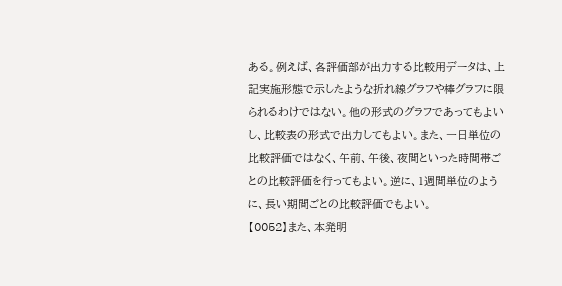ある。例えば、各評価部が出力する比較用データは、上
記実施形態で示したような折れ線グラフや棒グラフに限
られるわけではない。他の形式のグラフであってもよい
し、比較表の形式で出力してもよい。また、一日単位の
比較評価ではなく、午前、午後、夜間といった時間帯ご
との比較評価を行ってもよい。逆に、1週間単位のよう
に、長い期間ごとの比較評価でもよい。
【0052】また、本発明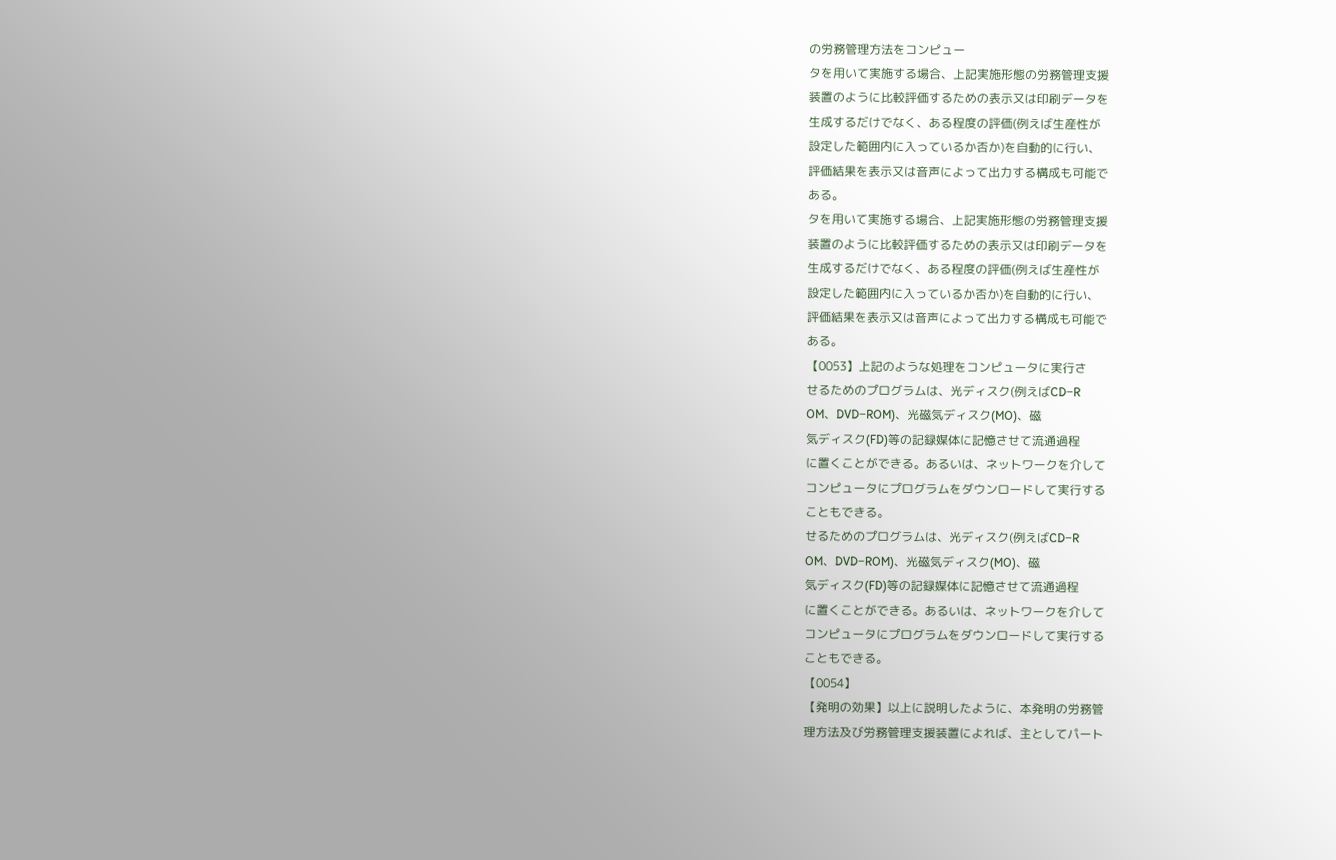の労務管理方法をコンピュー
タを用いて実施する場合、上記実施形態の労務管理支援
装置のように比較評価するための表示又は印刷データを
生成するだけでなく、ある程度の評価(例えば生産性が
設定した範囲内に入っているか否か)を自動的に行い、
評価結果を表示又は音声によって出力する構成も可能で
ある。
タを用いて実施する場合、上記実施形態の労務管理支援
装置のように比較評価するための表示又は印刷データを
生成するだけでなく、ある程度の評価(例えば生産性が
設定した範囲内に入っているか否か)を自動的に行い、
評価結果を表示又は音声によって出力する構成も可能で
ある。
【0053】上記のような処理をコンピュータに実行さ
せるためのプログラムは、光ディスク(例えばCD−R
OM、DVD−ROM)、光磁気ディスク(MO)、磁
気ディスク(FD)等の記録媒体に記憶させて流通過程
に置くことができる。あるいは、ネットワークを介して
コンピュータにプログラムをダウンロードして実行する
こともできる。
せるためのプログラムは、光ディスク(例えばCD−R
OM、DVD−ROM)、光磁気ディスク(MO)、磁
気ディスク(FD)等の記録媒体に記憶させて流通過程
に置くことができる。あるいは、ネットワークを介して
コンピュータにプログラムをダウンロードして実行する
こともできる。
【0054】
【発明の効果】以上に説明したように、本発明の労務管
理方法及び労務管理支援装置によれば、主としてパート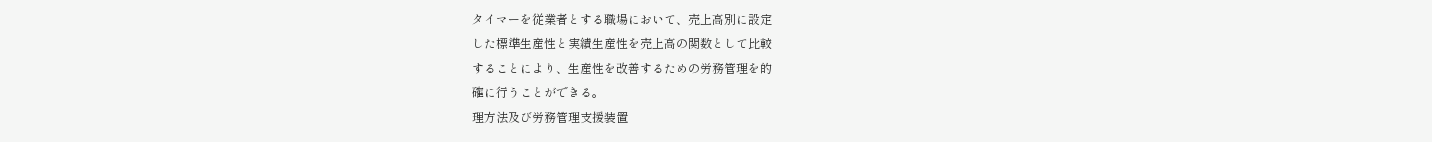タイマーを従業者とする職場において、売上高別に設定
した標準生産性と実績生産性を売上高の関数として比較
することにより、生産性を改善するための労務管理を的
確に行うことができる。
理方法及び労務管理支援装置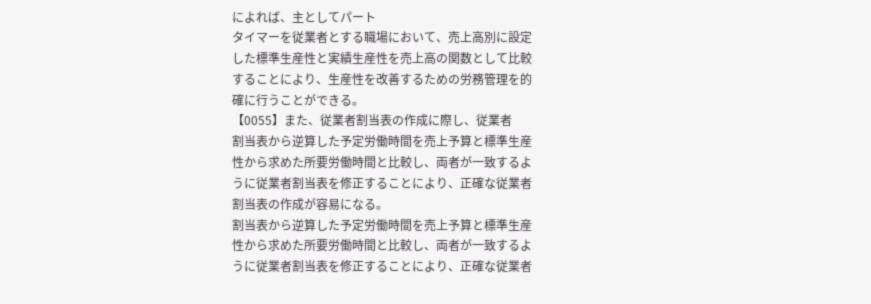によれば、主としてパート
タイマーを従業者とする職場において、売上高別に設定
した標準生産性と実績生産性を売上高の関数として比較
することにより、生産性を改善するための労務管理を的
確に行うことができる。
【0055】また、従業者割当表の作成に際し、従業者
割当表から逆算した予定労働時間を売上予算と標準生産
性から求めた所要労働時間と比較し、両者が一致するよ
うに従業者割当表を修正することにより、正確な従業者
割当表の作成が容易になる。
割当表から逆算した予定労働時間を売上予算と標準生産
性から求めた所要労働時間と比較し、両者が一致するよ
うに従業者割当表を修正することにより、正確な従業者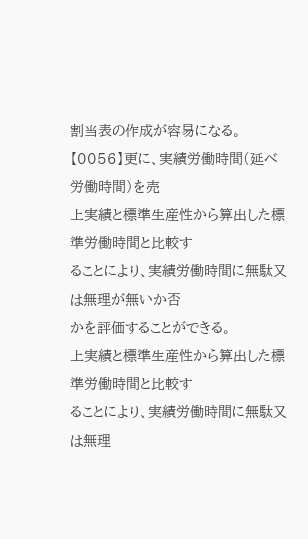割当表の作成が容易になる。
【0056】更に、実績労働時間(延べ労働時間)を売
上実績と標準生産性から算出した標準労働時間と比較す
ることにより、実績労働時間に無駄又は無理が無いか否
かを評価することができる。
上実績と標準生産性から算出した標準労働時間と比較す
ることにより、実績労働時間に無駄又は無理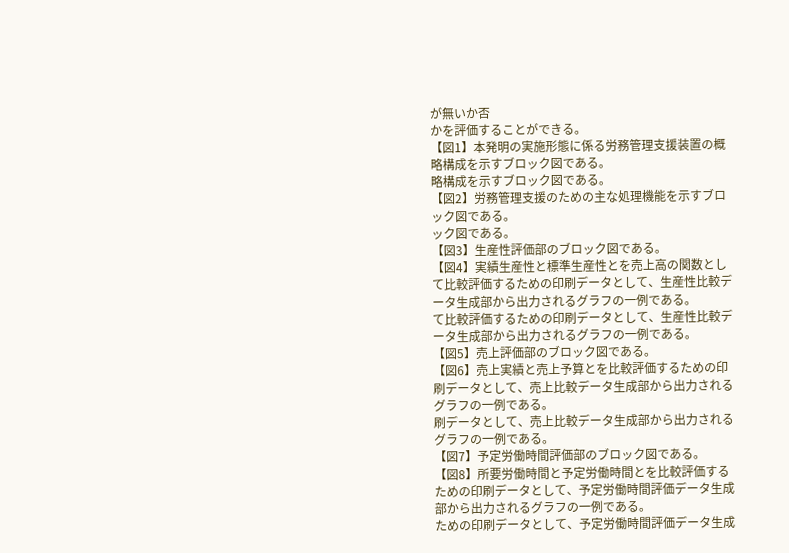が無いか否
かを評価することができる。
【図1】本発明の実施形態に係る労務管理支援装置の概
略構成を示すブロック図である。
略構成を示すブロック図である。
【図2】労務管理支援のための主な処理機能を示すブロ
ック図である。
ック図である。
【図3】生産性評価部のブロック図である。
【図4】実績生産性と標準生産性とを売上高の関数とし
て比較評価するための印刷データとして、生産性比較デ
ータ生成部から出力されるグラフの一例である。
て比較評価するための印刷データとして、生産性比較デ
ータ生成部から出力されるグラフの一例である。
【図5】売上評価部のブロック図である。
【図6】売上実績と売上予算とを比較評価するための印
刷データとして、売上比較データ生成部から出力される
グラフの一例である。
刷データとして、売上比較データ生成部から出力される
グラフの一例である。
【図7】予定労働時間評価部のブロック図である。
【図8】所要労働時間と予定労働時間とを比較評価する
ための印刷データとして、予定労働時間評価データ生成
部から出力されるグラフの一例である。
ための印刷データとして、予定労働時間評価データ生成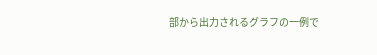部から出力されるグラフの一例で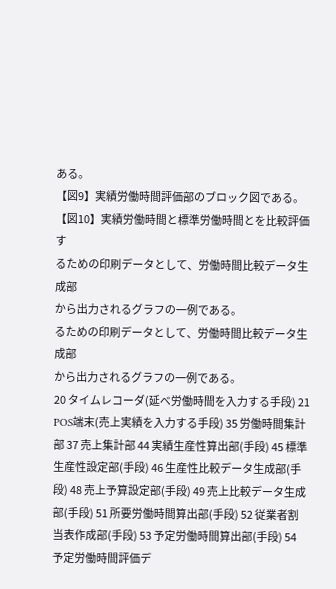ある。
【図9】実績労働時間評価部のブロック図である。
【図10】実績労働時間と標準労働時間とを比較評価す
るための印刷データとして、労働時間比較データ生成部
から出力されるグラフの一例である。
るための印刷データとして、労働時間比較データ生成部
から出力されるグラフの一例である。
20 タイムレコーダ(延べ労働時間を入力する手段) 21 POS端末(売上実績を入力する手段) 35 労働時間集計部 37 売上集計部 44 実績生産性算出部(手段) 45 標準生産性設定部(手段) 46 生産性比較データ生成部(手段) 48 売上予算設定部(手段) 49 売上比較データ生成部(手段) 51 所要労働時間算出部(手段) 52 従業者割当表作成部(手段) 53 予定労働時間算出部(手段) 54 予定労働時間評価デ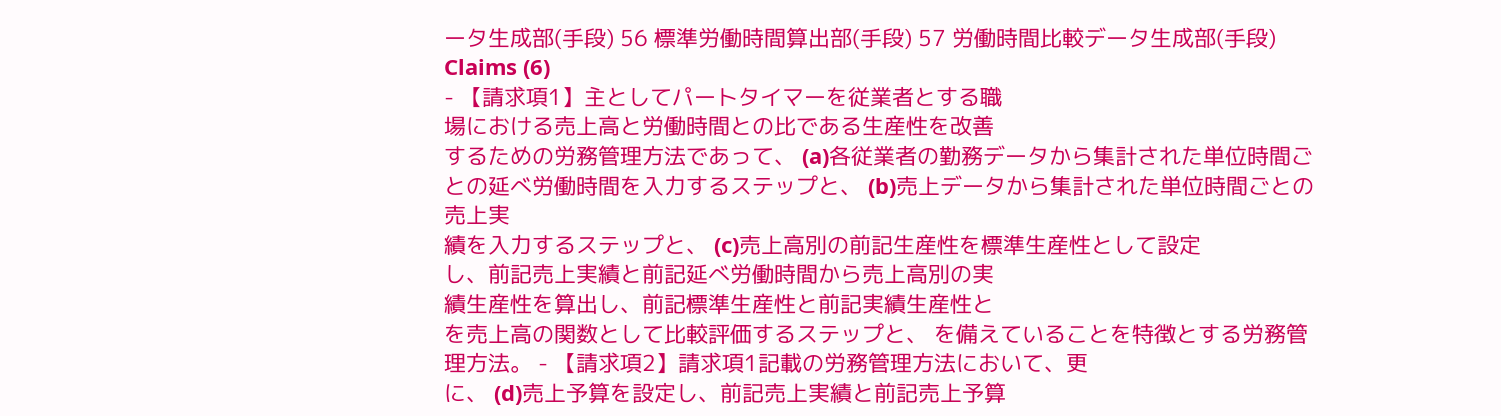ータ生成部(手段) 56 標準労働時間算出部(手段) 57 労働時間比較データ生成部(手段)
Claims (6)
- 【請求項1】主としてパートタイマーを従業者とする職
場における売上高と労働時間との比である生産性を改善
するための労務管理方法であって、 (a)各従業者の勤務データから集計された単位時間ご
との延べ労働時間を入力するステップと、 (b)売上データから集計された単位時間ごとの売上実
績を入力するステップと、 (c)売上高別の前記生産性を標準生産性として設定
し、前記売上実績と前記延べ労働時間から売上高別の実
績生産性を算出し、前記標準生産性と前記実績生産性と
を売上高の関数として比較評価するステップと、 を備えていることを特徴とする労務管理方法。 - 【請求項2】請求項1記載の労務管理方法において、更
に、 (d)売上予算を設定し、前記売上実績と前記売上予算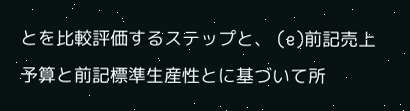とを比較評価するステップと、 (e)前記売上予算と前記標準生産性とに基づいて所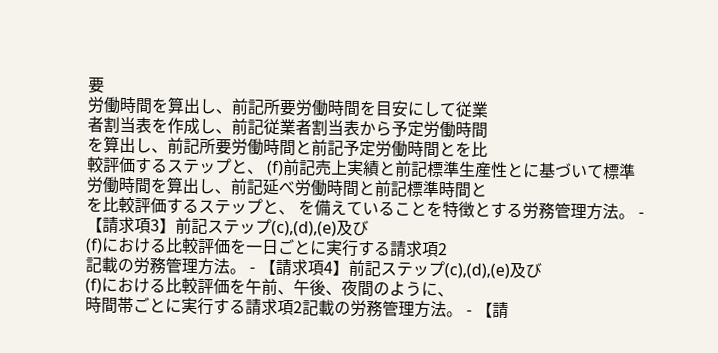要
労働時間を算出し、前記所要労働時間を目安にして従業
者割当表を作成し、前記従業者割当表から予定労働時間
を算出し、前記所要労働時間と前記予定労働時間とを比
較評価するステップと、 (f)前記売上実績と前記標準生産性とに基づいて標準
労働時間を算出し、前記延べ労働時間と前記標準時間と
を比較評価するステップと、 を備えていることを特徴とする労務管理方法。 - 【請求項3】前記ステップ(c),(d),(e)及び
(f)における比較評価を一日ごとに実行する請求項2
記載の労務管理方法。 - 【請求項4】前記ステップ(c),(d),(e)及び
(f)における比較評価を午前、午後、夜間のように、
時間帯ごとに実行する請求項2記載の労務管理方法。 - 【請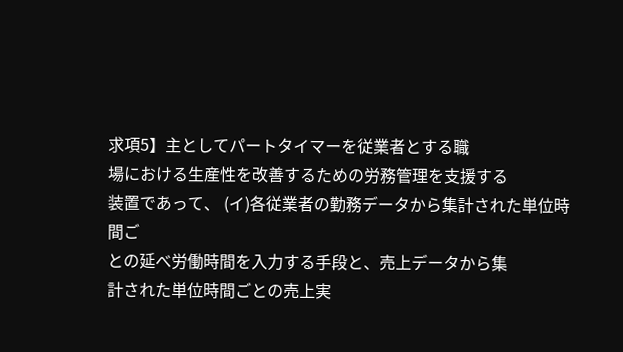求項5】主としてパートタイマーを従業者とする職
場における生産性を改善するための労務管理を支援する
装置であって、 (イ)各従業者の勤務データから集計された単位時間ご
との延べ労働時間を入力する手段と、売上データから集
計された単位時間ごとの売上実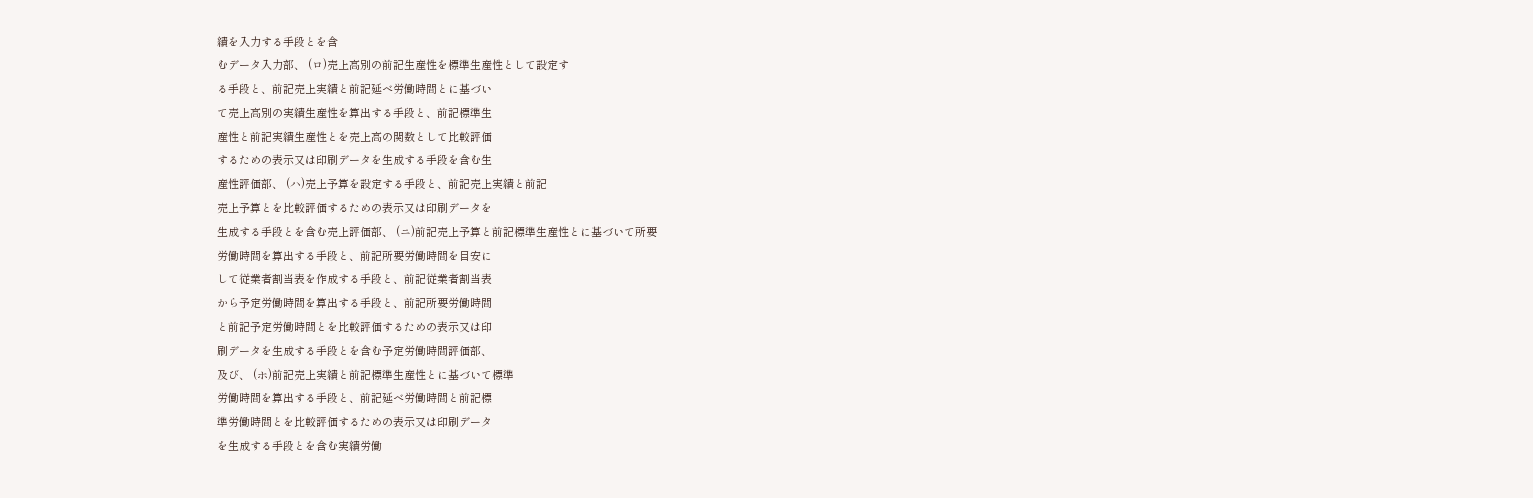績を入力する手段とを含
むデータ入力部、 (ロ)売上高別の前記生産性を標準生産性として設定す
る手段と、前記売上実績と前記延べ労働時間とに基づい
て売上高別の実績生産性を算出する手段と、前記標準生
産性と前記実績生産性とを売上高の関数として比較評価
するための表示又は印刷データを生成する手段を含む生
産性評価部、 (ハ)売上予算を設定する手段と、前記売上実績と前記
売上予算とを比較評価するための表示又は印刷データを
生成する手段とを含む売上評価部、 (ニ)前記売上予算と前記標準生産性とに基づいて所要
労働時間を算出する手段と、前記所要労働時間を目安に
して従業者割当表を作成する手段と、前記従業者割当表
から予定労働時間を算出する手段と、前記所要労働時間
と前記予定労働時間とを比較評価するための表示又は印
刷データを生成する手段とを含む予定労働時間評価部、
及び、 (ホ)前記売上実績と前記標準生産性とに基づいて標準
労働時間を算出する手段と、前記延べ労働時間と前記標
準労働時間とを比較評価するための表示又は印刷データ
を生成する手段とを含む実績労働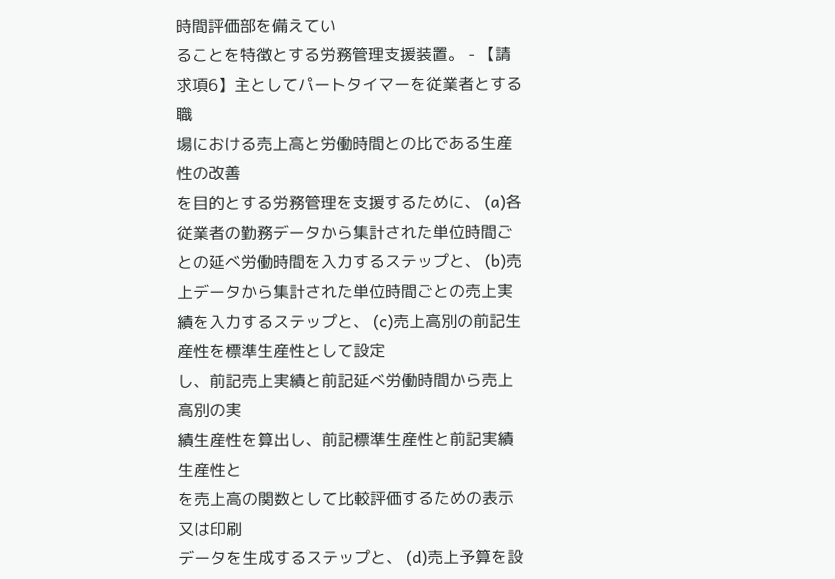時間評価部を備えてい
ることを特徴とする労務管理支援装置。 - 【請求項6】主としてパートタイマーを従業者とする職
場における売上高と労働時間との比である生産性の改善
を目的とする労務管理を支援するために、 (a)各従業者の勤務データから集計された単位時間ご
との延べ労働時間を入力するステップと、 (b)売上データから集計された単位時間ごとの売上実
績を入力するステップと、 (c)売上高別の前記生産性を標準生産性として設定
し、前記売上実績と前記延べ労働時間から売上高別の実
績生産性を算出し、前記標準生産性と前記実績生産性と
を売上高の関数として比較評価するための表示又は印刷
データを生成するステップと、 (d)売上予算を設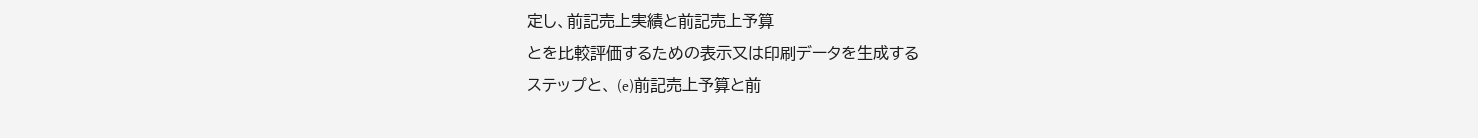定し、前記売上実績と前記売上予算
とを比較評価するための表示又は印刷データを生成する
ステップと、 (e)前記売上予算と前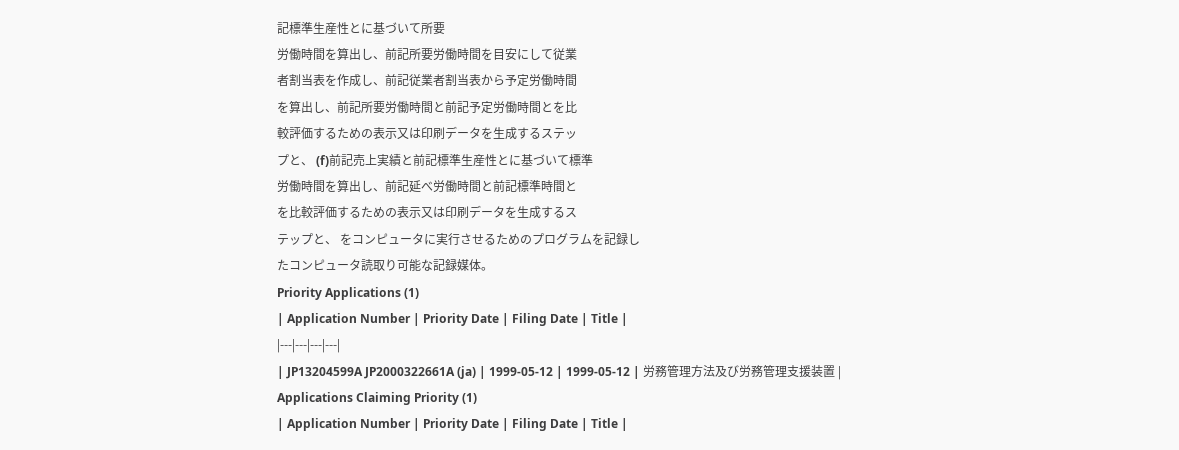記標準生産性とに基づいて所要
労働時間を算出し、前記所要労働時間を目安にして従業
者割当表を作成し、前記従業者割当表から予定労働時間
を算出し、前記所要労働時間と前記予定労働時間とを比
較評価するための表示又は印刷データを生成するステッ
プと、 (f)前記売上実績と前記標準生産性とに基づいて標準
労働時間を算出し、前記延べ労働時間と前記標準時間と
を比較評価するための表示又は印刷データを生成するス
テップと、 をコンピュータに実行させるためのプログラムを記録し
たコンピュータ読取り可能な記録媒体。
Priority Applications (1)
| Application Number | Priority Date | Filing Date | Title |
|---|---|---|---|
| JP13204599A JP2000322661A (ja) | 1999-05-12 | 1999-05-12 | 労務管理方法及び労務管理支援装置 |
Applications Claiming Priority (1)
| Application Number | Priority Date | Filing Date | Title |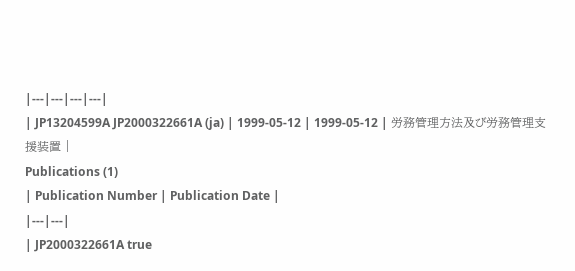|---|---|---|---|
| JP13204599A JP2000322661A (ja) | 1999-05-12 | 1999-05-12 | 労務管理方法及び労務管理支援装置 |
Publications (1)
| Publication Number | Publication Date |
|---|---|
| JP2000322661A true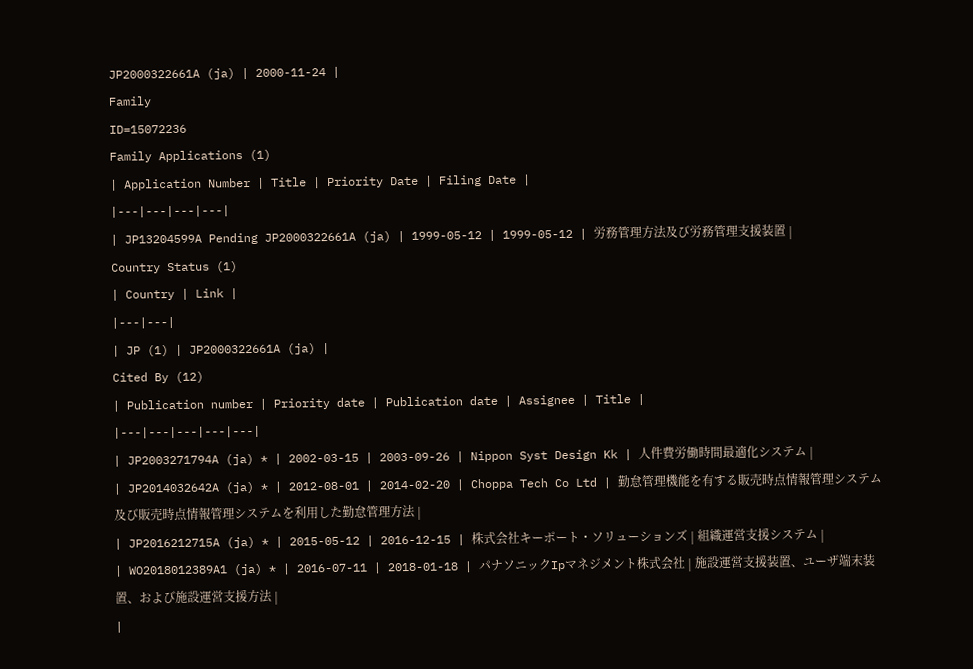JP2000322661A (ja) | 2000-11-24 |
Family
ID=15072236
Family Applications (1)
| Application Number | Title | Priority Date | Filing Date |
|---|---|---|---|
| JP13204599A Pending JP2000322661A (ja) | 1999-05-12 | 1999-05-12 | 労務管理方法及び労務管理支援装置 |
Country Status (1)
| Country | Link |
|---|---|
| JP (1) | JP2000322661A (ja) |
Cited By (12)
| Publication number | Priority date | Publication date | Assignee | Title |
|---|---|---|---|---|
| JP2003271794A (ja) * | 2002-03-15 | 2003-09-26 | Nippon Syst Design Kk | 人件費労働時間最適化システム |
| JP2014032642A (ja) * | 2012-08-01 | 2014-02-20 | Choppa Tech Co Ltd | 勤怠管理機能を有する販売時点情報管理システム及び販売時点情報管理システムを利用した勤怠管理方法 |
| JP2016212715A (ja) * | 2015-05-12 | 2016-12-15 | 株式会社キーポート・ソリューションズ | 組織運営支援システム |
| WO2018012389A1 (ja) * | 2016-07-11 | 2018-01-18 | パナソニックIpマネジメント株式会社 | 施設運営支援装置、ユーザ端末装置、および施設運営支援方法 |
|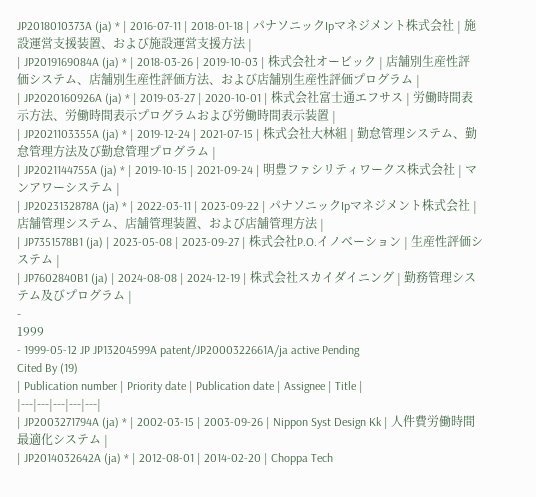JP2018010373A (ja) * | 2016-07-11 | 2018-01-18 | パナソニックIpマネジメント株式会社 | 施設運営支援装置、および施設運営支援方法 |
| JP2019169084A (ja) * | 2018-03-26 | 2019-10-03 | 株式会社オービック | 店舗別生産性評価システム、店舗別生産性評価方法、および店舗別生産性評価プログラム |
| JP2020160926A (ja) * | 2019-03-27 | 2020-10-01 | 株式会社富士通エフサス | 労働時間表示方法、労働時間表示プログラムおよび労働時間表示装置 |
| JP2021103355A (ja) * | 2019-12-24 | 2021-07-15 | 株式会社大林組 | 勤怠管理システム、勤怠管理方法及び勤怠管理プログラム |
| JP2021144755A (ja) * | 2019-10-15 | 2021-09-24 | 明豊ファシリティワークス株式会社 | マンアワーシステム |
| JP2023132878A (ja) * | 2022-03-11 | 2023-09-22 | パナソニックIpマネジメント株式会社 | 店舗管理システム、店舗管理装置、および店舗管理方法 |
| JP7351578B1 (ja) | 2023-05-08 | 2023-09-27 | 株式会社P.O.イノベーション | 生産性評価システム |
| JP7602840B1 (ja) | 2024-08-08 | 2024-12-19 | 株式会社スカイダイニング | 勤務管理システム及びプログラム |
-
1999
- 1999-05-12 JP JP13204599A patent/JP2000322661A/ja active Pending
Cited By (19)
| Publication number | Priority date | Publication date | Assignee | Title |
|---|---|---|---|---|
| JP2003271794A (ja) * | 2002-03-15 | 2003-09-26 | Nippon Syst Design Kk | 人件費労働時間最適化システム |
| JP2014032642A (ja) * | 2012-08-01 | 2014-02-20 | Choppa Tech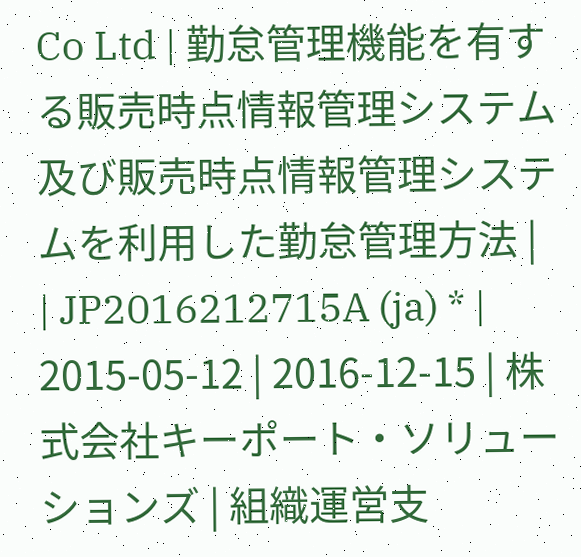Co Ltd | 勤怠管理機能を有する販売時点情報管理システム及び販売時点情報管理システムを利用した勤怠管理方法 |
| JP2016212715A (ja) * | 2015-05-12 | 2016-12-15 | 株式会社キーポート・ソリューションズ | 組織運営支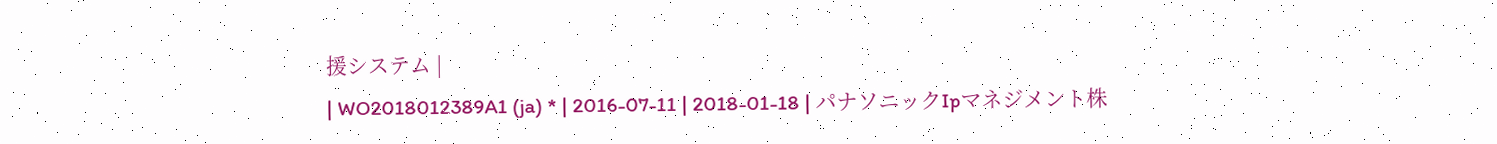援システム |
| WO2018012389A1 (ja) * | 2016-07-11 | 2018-01-18 | パナソニックIpマネジメント株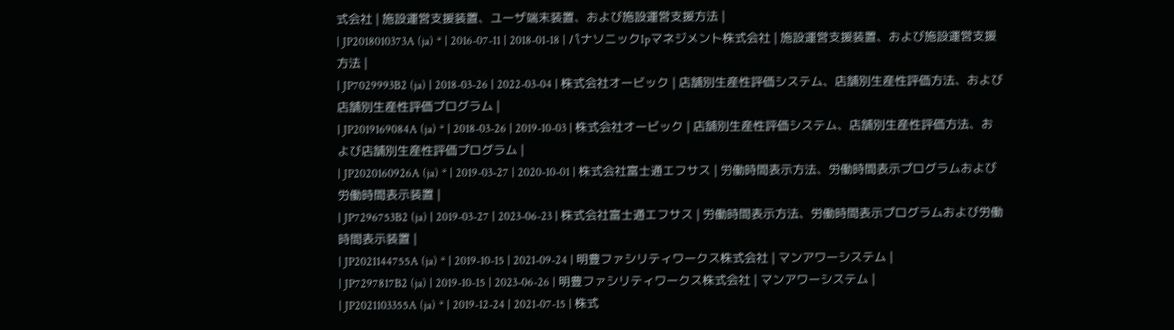式会社 | 施設運営支援装置、ユーザ端末装置、および施設運営支援方法 |
| JP2018010373A (ja) * | 2016-07-11 | 2018-01-18 | パナソニックIpマネジメント株式会社 | 施設運営支援装置、および施設運営支援方法 |
| JP7029993B2 (ja) | 2018-03-26 | 2022-03-04 | 株式会社オービック | 店舗別生産性評価システム、店舗別生産性評価方法、および店舗別生産性評価プログラム |
| JP2019169084A (ja) * | 2018-03-26 | 2019-10-03 | 株式会社オービック | 店舗別生産性評価システム、店舗別生産性評価方法、および店舗別生産性評価プログラム |
| JP2020160926A (ja) * | 2019-03-27 | 2020-10-01 | 株式会社富士通エフサス | 労働時間表示方法、労働時間表示プログラムおよび労働時間表示装置 |
| JP7296753B2 (ja) | 2019-03-27 | 2023-06-23 | 株式会社富士通エフサス | 労働時間表示方法、労働時間表示プログラムおよび労働時間表示装置 |
| JP2021144755A (ja) * | 2019-10-15 | 2021-09-24 | 明豊ファシリティワークス株式会社 | マンアワーシステム |
| JP7297817B2 (ja) | 2019-10-15 | 2023-06-26 | 明豊ファシリティワークス株式会社 | マンアワーシステム |
| JP2021103355A (ja) * | 2019-12-24 | 2021-07-15 | 株式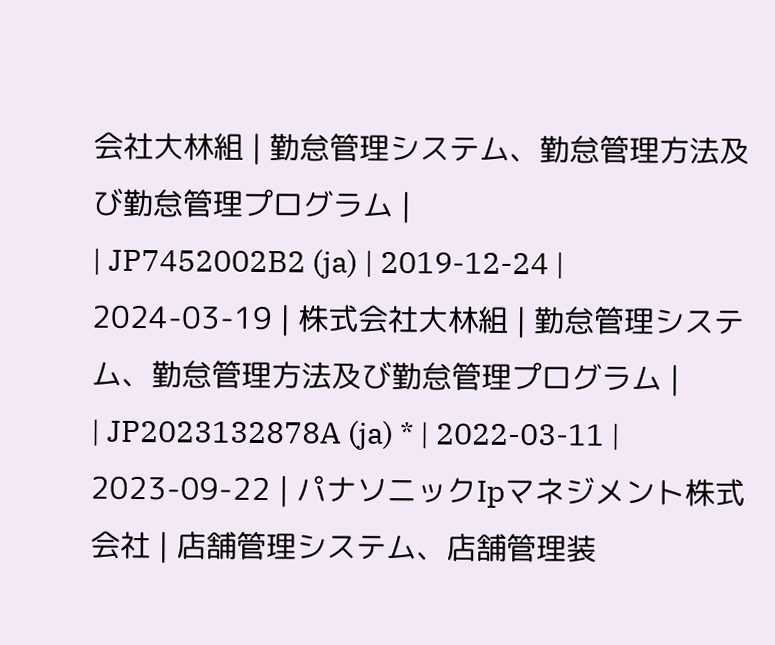会社大林組 | 勤怠管理システム、勤怠管理方法及び勤怠管理プログラム |
| JP7452002B2 (ja) | 2019-12-24 | 2024-03-19 | 株式会社大林組 | 勤怠管理システム、勤怠管理方法及び勤怠管理プログラム |
| JP2023132878A (ja) * | 2022-03-11 | 2023-09-22 | パナソニックIpマネジメント株式会社 | 店舗管理システム、店舗管理装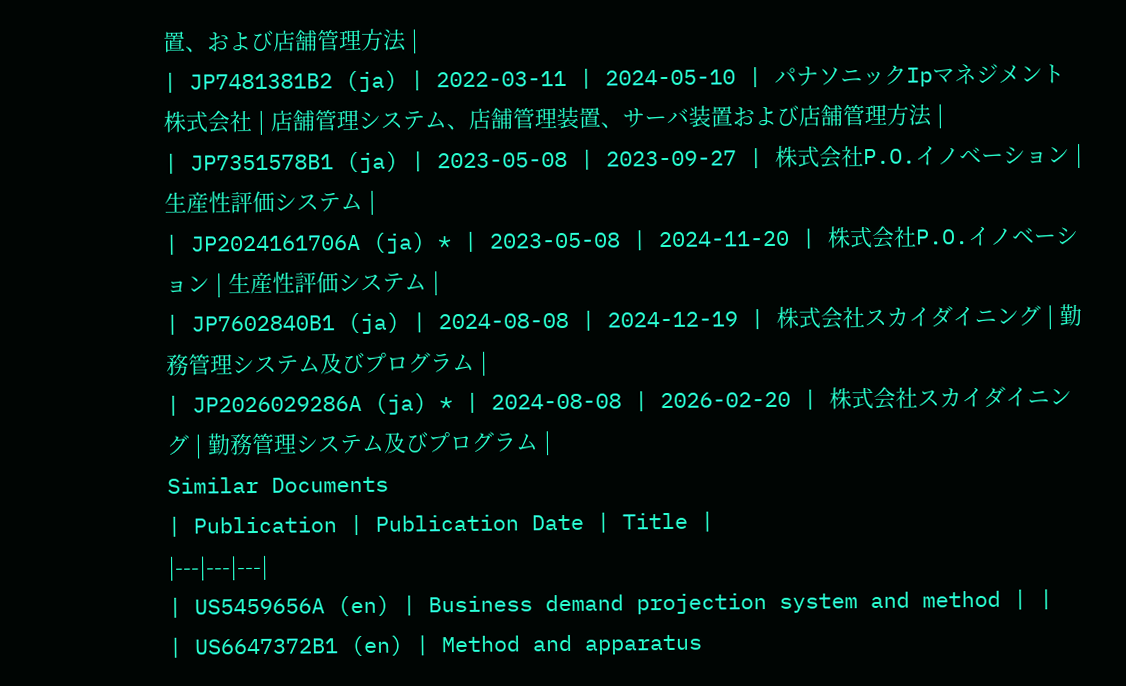置、および店舗管理方法 |
| JP7481381B2 (ja) | 2022-03-11 | 2024-05-10 | パナソニックIpマネジメント株式会社 | 店舗管理システム、店舗管理装置、サーバ装置および店舗管理方法 |
| JP7351578B1 (ja) | 2023-05-08 | 2023-09-27 | 株式会社P.O.イノベーション | 生産性評価システム |
| JP2024161706A (ja) * | 2023-05-08 | 2024-11-20 | 株式会社P.O.イノベーション | 生産性評価システム |
| JP7602840B1 (ja) | 2024-08-08 | 2024-12-19 | 株式会社スカイダイニング | 勤務管理システム及びプログラム |
| JP2026029286A (ja) * | 2024-08-08 | 2026-02-20 | 株式会社スカイダイニング | 勤務管理システム及びプログラム |
Similar Documents
| Publication | Publication Date | Title |
|---|---|---|
| US5459656A (en) | Business demand projection system and method | |
| US6647372B1 (en) | Method and apparatus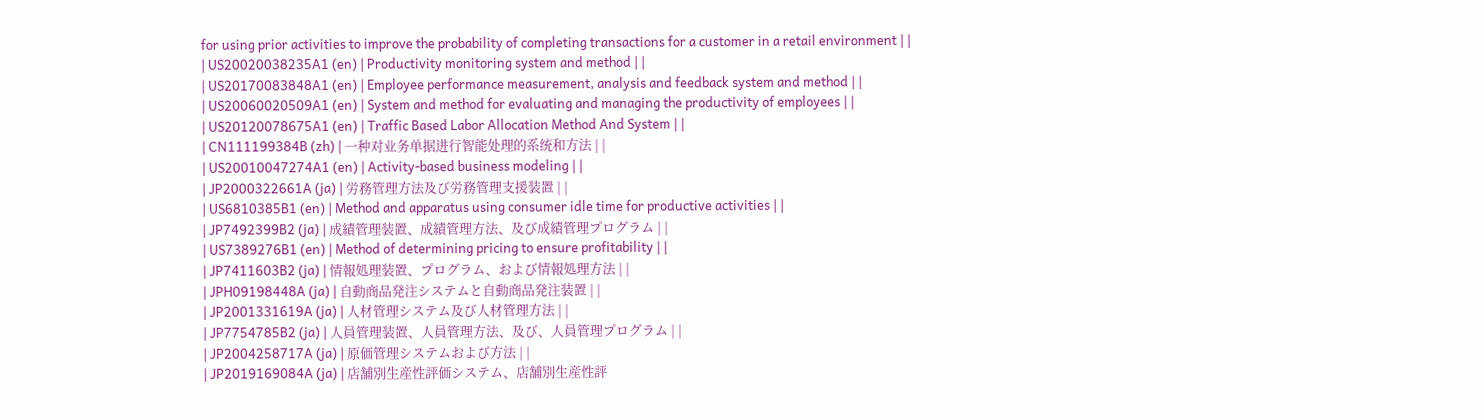for using prior activities to improve the probability of completing transactions for a customer in a retail environment | |
| US20020038235A1 (en) | Productivity monitoring system and method | |
| US20170083848A1 (en) | Employee performance measurement, analysis and feedback system and method | |
| US20060020509A1 (en) | System and method for evaluating and managing the productivity of employees | |
| US20120078675A1 (en) | Traffic Based Labor Allocation Method And System | |
| CN111199384B (zh) | 一种对业务单据进行智能处理的系统和方法 | |
| US20010047274A1 (en) | Activity-based business modeling | |
| JP2000322661A (ja) | 労務管理方法及び労務管理支援装置 | |
| US6810385B1 (en) | Method and apparatus using consumer idle time for productive activities | |
| JP7492399B2 (ja) | 成績管理装置、成績管理方法、及び成績管理プログラム | |
| US7389276B1 (en) | Method of determining pricing to ensure profitability | |
| JP7411603B2 (ja) | 情報処理装置、プログラム、および情報処理方法 | |
| JPH09198448A (ja) | 自動商品発注システムと自動商品発注装置 | |
| JP2001331619A (ja) | 人材管理システム及び人材管理方法 | |
| JP7754785B2 (ja) | 人員管理装置、人員管理方法、及び、人員管理プログラム | |
| JP2004258717A (ja) | 原価管理システムおよび方法 | |
| JP2019169084A (ja) | 店舗別生産性評価システム、店舗別生産性評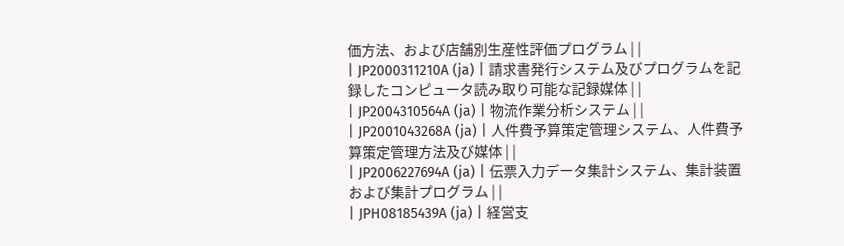価方法、および店舗別生産性評価プログラム | |
| JP2000311210A (ja) | 請求書発行システム及びプログラムを記録したコンピュータ読み取り可能な記録媒体 | |
| JP2004310564A (ja) | 物流作業分析システム | |
| JP2001043268A (ja) | 人件費予算策定管理システム、人件費予算策定管理方法及び媒体 | |
| JP2006227694A (ja) | 伝票入力データ集計システム、集計装置および集計プログラム | |
| JPH08185439A (ja) | 経営支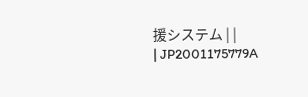援システム | |
| JP2001175779A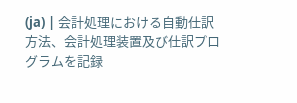(ja) | 会計処理における自動仕訳方法、会計処理装置及び仕訳プログラムを記録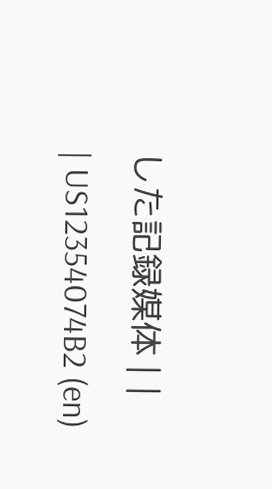した記録媒体 | |
| US12354074B2 (en)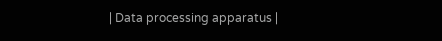| Data processing apparatus |